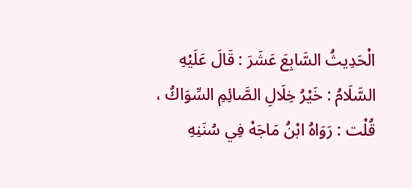الْحَدِيثُ السَّابِعَ عَشَرَ : قَالَ عَلَيْهِ السَّلَامُ : خَيْرُ خِلَالِ الصَّائِمِ السِّوَاكُ ، قُلْت : رَوَاهُ ابْنُ مَاجَهْ فِي سُنَنِهِ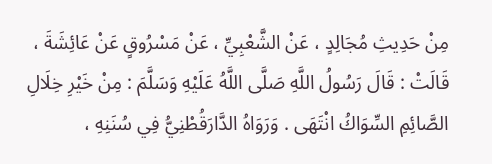مِنْ حَدِيثِ مُجَالِدٍ ، عَنْ الشَّعْبِيِّ ، عَنْ مَسْرُوقٍ عَنْ عَائِشَةَ ، قَالَتْ : قَالَ رَسُولُ اللَّهِ صَلَّى اللَّهُ عَلَيْهِ وَسَلَّمَ : مِنْ خَيْرِ خِلَالِ الصَّائِمِ السِّوَاكُ انْتَهَى . وَرَوَاهُ الدَّارَقُطْنِيُّ فِي سُنَنِهِ ،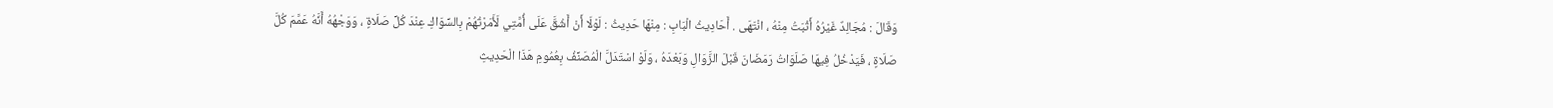وَقَالَ : مُجَالِدٌ غَيْرُهُ أَثْبَتُ مِنْهُ ، انْتَهَى . أَحَادِيثُ الْبَابِ : مِنْهَا حَدِيثُ : لَوْلَا أَنْ أَشُقَّ عَلَى أُمَّتِي لَأَمَرْتُهُمْ بِالسِّوَاكِ عِنْدَ كُلِّ صَلَاةٍ ، وَوَجْهُهُ أَنَّهُ عَمَّمَ كُلَّ صَلَاةٍ ، فَيَدْخُلُ فِيهَا صَلَوَاتُ رَمَضَانَ قَبْلَ الزَّوَالِ وَبَعْدَهُ ، وَلَوْ اسْتَدَلَّ الْمُصَنِّفُ بِعُمُومِ هَذَا الْحَدِيثِ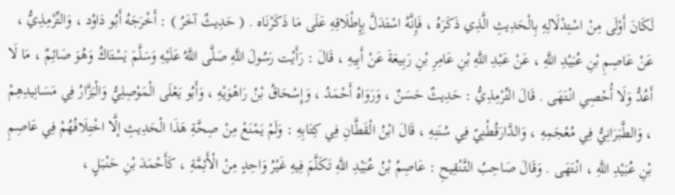لَكَانَ أَوْلَى مِنْ اسْتِدْلَالِهِ بِالْحَدِيثِ الَّذِي ذَكَرَهُ ، فَإِنَّهُ اسْتَدَلَّ بِإِطْلَاقِهِ عَلَى مَا ذَكَرْنَاه . ( حَدِيثٌ آخَرُ ) : أَخْرَجَهُ أَبُو دَاوُد ، وَالتِّرْمِذِيُّ ، عَنْ عَاصِمِ بْنِ عُبَيْدِ اللَّهِ ، عَنْ عَبْدِ اللَّهِ بْنِ عَامِرِ بْنِ رَبِيعَةَ عَنْ أَبِيهِ ، قَالَ : رَأَيْت رَسُولَ اللَّهِ صَلَّى اللَّهُ عَلَيْهِ وَسَلَّمَ يَسْتَاكُ وَهُوَ صَائِمٌ ، مَا لَا أَعُدُّ وَلَا أُحْصِي انْتَهَى . قَالَ التِّرْمِذِيُّ : حَدِيثٌ حَسَنٌ ، وَرَوَاهُ أَحْمَدُ ، وَإِسْحَاقُ بْنُ رَاهْوَيْهِ ، وَأَبُو يَعْلَى الْمَوْصِلِيُّ وَالْبَزَّارُ فِي مَسَانِيدِهِمْ ، وَالطَّبَرَانِيُّ فِي مُعْجَمِهِ ، وَالدَّارَقُطْنِيّ فِي سُنَنِهِ ، قَالَ ابْنُ الْقَطَّانِ فِي كِتَابِهِ : وَلَمْ يَمْنَعْ مِنْ صِحَّةِ هَذَا الْحَدِيثِ إلَّا اخْتِلَافُهُمْ فِي عَاصِمِ بْنِ عُبَيْدِ اللَّهِ ، انْتَهَى . وَقَالَ صَاحِبُ التَّنْقِيحِ : عَاصِمُ بْنُ عُبَيْدِ اللَّهِ تَكَلَّمَ فِيهِ غَيْرُ وَاحِدٍ مِنْ الْأَئِمَّةِ ، كَأَحْمَدَ بْنِ حَنْبَلٍ ،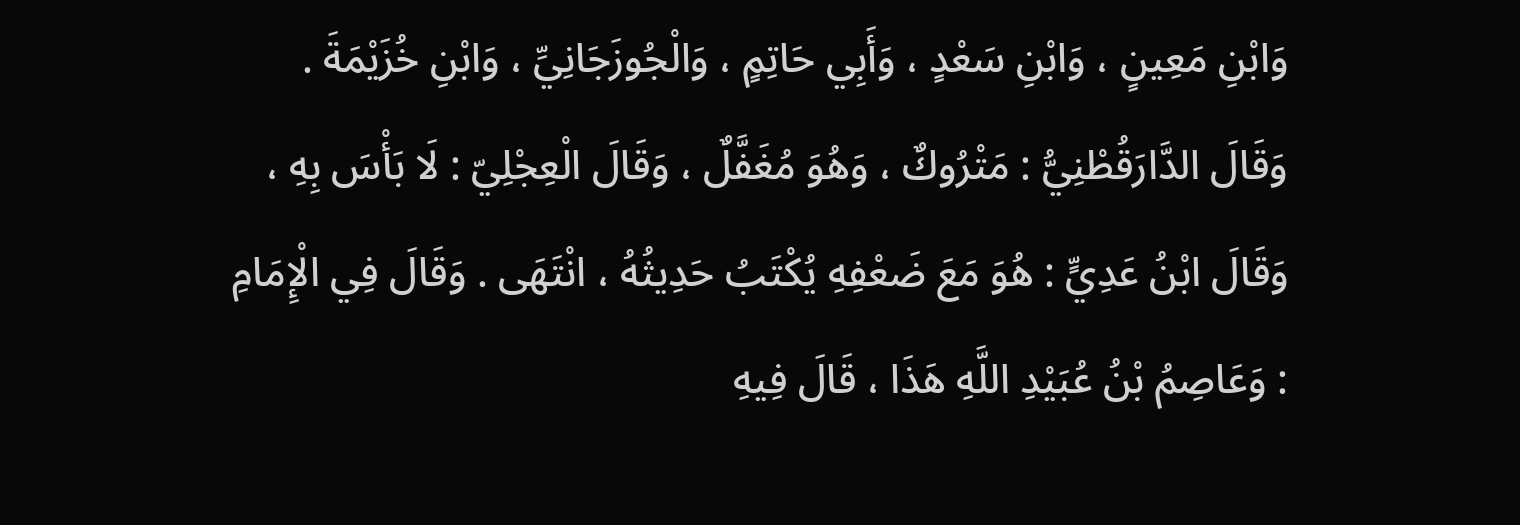وَابْنِ مَعِينٍ ، وَابْنِ سَعْدٍ ، وَأَبِي حَاتِمٍ ، وَالْجُوزَجَانِيِّ ، وَابْنِ خُزَيْمَةَ . وَقَالَ الدَّارَقُطْنِيُّ : مَتْرُوكٌ ، وَهُوَ مُغَفَّلٌ ، وَقَالَ الْعِجْلِيّ : لَا بَأْسَ بِهِ ، وَقَالَ ابْنُ عَدِيٍّ : هُوَ مَعَ ضَعْفِهِ يُكْتَبُ حَدِيثُهُ ، انْتَهَى . وَقَالَ فِي الْإِمَامِ : وَعَاصِمُ بْنُ عُبَيْدِ اللَّهِ هَذَا ، قَالَ فِيهِ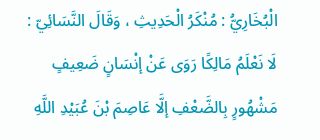الْبُخَارِيُّ : مُنْكَرُ الْحَدِيثِ ، وَقَالَ النَّسَائِيّ : لَا نَعْلَمُ مَالِكًا رَوَى عَنْ إنْسَانٍ ضَعِيفٍ مَشْهُورٍ بِالضَّعْفِ إلَّا عَاصِمَ بْنَ عُبَيْدِ اللَّهِ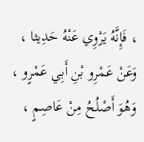، فَإِنَّهُ يَرْوِي عَنْهُ حَدِيثا ، وَعَنْ عَمْرِو بْنِ أَبِي عَمْرٍو ، وَهُوَ أَصْلُحُ مِنْ عَاصِمٍ ،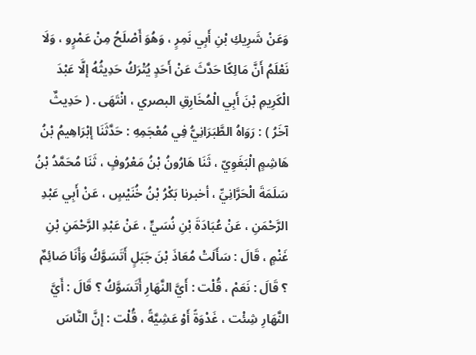وَعَنْ شَرِيكِ بْنِ أَبِي نَمِرٍ ، وَهُوَ أَصْلَحُ مِنْ عَمْرٍو ، وَلَا نَعْلَمُ أَنَّ مَالِكًا حَدَّثَ عَنْ أَحَدٍ يُتْرَكُ حَدِيثُهُ إلَّا عَبْدَ الْكَرِيمِ بْنَ أَبِي الْمُخَارِقِ البصري ، انْتَهَى . ( حَدِيثٌ آخَرُ ) : رَوَاهُ الطَّبَرَانِيُّ فِي مُعْجَمِهِ : حَدَّثَنَا إبْرَاهِيمُ بْنُ هَاشِمٍ الْبَغَوِيّ ، ثَنَا هَارُونُ بْنُ مَعْرُوفٍ ، ثَنَا مُحَمَّدُ بْنُ سَلَمَةَ الْحَرَّانِيِّ ، أخبرنا بَكْرُ بْنُ خُنَيْسٍ ، عَنْ أَبِي عَبْدِ الرَّحْمَنِ ، عَنْ عُبَادَةَ بْنِ نُسَيٍّ ، عَنْ عَبْدِ الرَّحْمَنِ بْنِ غَنْمٍ ، قَالَ : سَأَلَتْ مُعَاذَ بْنَ جَبَلٍ أَتَسَوَّكُ وَأَنَا صَائِمٌ ؟ قَالَ : نَعَمْ ، قُلْت : أَيَّ النَّهَارِ أَتَسَوَّكُ ؟ قَالَ : أَيَّ النَّهَارِ شِئْت ، غَدْوَةً أَوْ عَشِيَّةً ، قُلْت : إنَّ النَّاسَ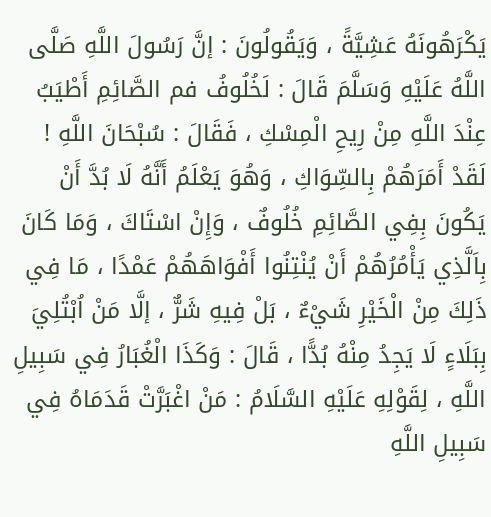يَكْرَهُونَهُ عَشِيَّةً ، وَيَقُولُونَ : إنَّ رَسُولَ اللَّهِ صَلَّى اللَّهُ عَلَيْهِ وَسَلَّمَ قَالَ : لَخُلُوفُ فم الصَّائِمِ أَطْيَبُ عِنْدَ اللَّهِ مِنْ رِيحِ الْمِسْكِ ، فَقَالَ : سُبْحَانَ اللَّهِ ! لَقَدْ أَمَرَهُمْ بِالسِّوَاكِ ، وَهُوَ يَعْلَمُ أَنَّهُ لَا بُدَّ أَنْ يَكُونَ بِفِي الصَّائِمِ خُلُوفٌ ، وَإِنْ اسْتَاكَ ، وَمَا كَانَ بِاَلَّذِي يَأْمُرُهُمْ أَنْ يُنْتِنُوا أَفْوَاهَهُمْ عَمْدًا ، مَا فِي ذَلِكَ مِنْ الْخَيْرِ شَيْءٌ ، بَلْ فِيهِ شَرٌّ ، إلَّا مَنْ اُبْتُلِيَ بِبَلَاءٍ لَا يَجِدُ مِنْهُ بُدًّا ، قَالَ : وَكَذَا الْغُبَارُ فِي سَبِيلِ اللَّهِ ، لِقَوْلِهِ عَلَيْهِ السَّلَامُ : مَنْ اغْبَرَّتْ قَدَمَاهُ فِي سَبِيلِ اللَّهِ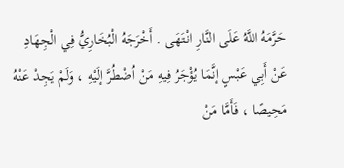حَرَّمَهُ اللَّهُ عَلَى النَّارِ انْتَهَى . أَخْرَجَهُ الْبُخَارِيُّ فِي الْجِهَادِ عَنْ أَبِي عَبْسٍ إنَّمَا يُؤْجَرُ فِيهِ مَنْ اُضْطُرَّ إلَيْهِ ، وَلَمْ يَجِدْ عَنْهُ مَحِيصًا ، فَأَمَّا مَنْ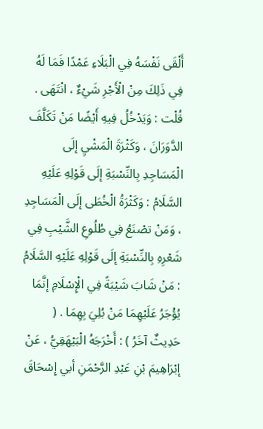أَلْقَى نَفْسَهُ فِي الْبَلَاءِ عَمْدًا فَمَا لَهُ فِي ذَلِكَ مِنْ الْأَجْرِ شَيْءٌ ، انْتَهَى . قُلْت : وَيَدْخُلُ فِيهِ أَيْضًا مَنْ تَكَلَّفَ الدَّوَرَانَ ، وَكَثْرَةَ الْمَشْيِ إلَى الْمَسَاجِدِ بِالنِّسْبَةِ إلَى قَوْلِهِ عَلَيْهِ السَّلَامُ : وَكَثْرَةُ الْخُطَى إلَى الْمَسَاجِدِ ، وَمَنْ تصْنَعُ فِي طُلُوعِ الشَّيْبِ فِي شَعْرِهِ بِالنِّسْبَةِ إلَى قَوْلِهِ عَلَيْهِ السَّلَامُ : مَنْ شَابَ شَيْبَةً فِي الْإِسْلَامِ إنَّمَا يُؤْجَرُ عَلَيْهِمَا مَنْ بُلِيَ بِهِمَا . ( حَدِيثٌ آخَرُ ) : أَخْرَجَهُ الْبَيْهَقِيُّ ، عَنْ إبْرَاهِيمَ بْنِ عَبْدِ الرَّحْمَنِ أبي إِسْحَاقَ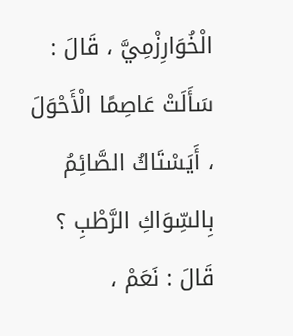الْخُوَارِزْمِيَّ ، قَالَ : سَأَلَتْ عَاصِمًا الْأَحْوَلَ ، أَيَسْتَاكُ الصَّائِمُ بِالسِّوَاكِ الرَّطْبِ ؟ قَالَ : نَعَمْ ،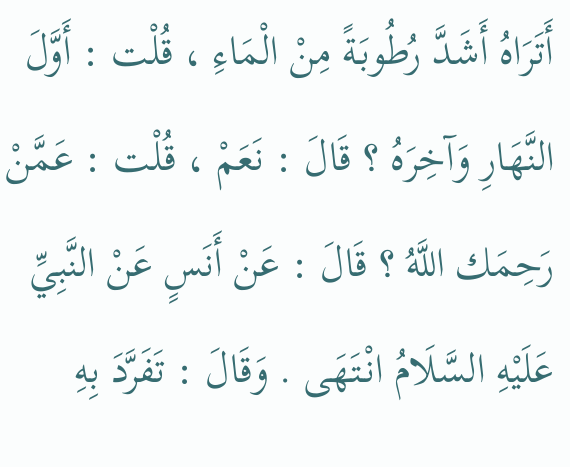أَتَرَاهُ أَشَدَّ رُطُوبَةً مِنْ الْمَاءِ ، قُلْت : أَوَّلَ النَّهَارِ وَآخِرَهُ ؟ قَالَ : نَعَمْ ، قُلْت : عَمَّنْ رَحِمَك اللَّهُ ؟ قَالَ : عَنْ أَنَسٍ عَنْ النَّبِيِّ عَلَيْهِ السَّلَامُ انْتَهَى . وَقَالَ : تَفَرَّدَ بِهِ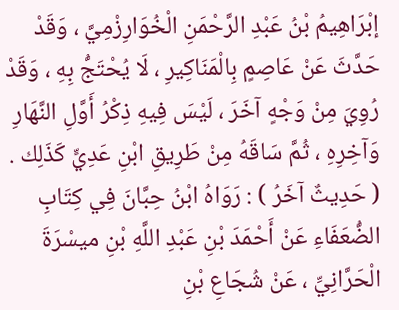إبْرَاهِيمُ بْنُ عَبْدِ الرَّحْمَنِ الْخُوَارِزْمِيَّ ، وَقَدْ حَدَّثَ عَنْ عَاصِمٍ بِالْمَنَاكِيرِ ، لَا يُحْتَجُّ بِهِ ، وَقَدْ رُوِيَ مِنْ وَجْهٍ آخَرَ ، لَيْسَ فِيهِ ذِكْرُ أَوَّلِ النَّهَارِ وَآخِرِهِ ، ثُمَّ سَاقَهُ مِنْ طَرِيقِ ابْنِ عَدِيٍّ كَذَلِك . ( حَدِيثٌ آخَرُ ) : رَوَاهُ ابْنُ حِبَّانَ فِي كِتَابِ الضُّعَفَاءِ عَنْ أَحْمَدَ بْنِ عَبْدِ اللَّهِ بْنِ ميسْرَةَ الْحَرَّانِيِّ ، عَنْ شُجَاعِ بْنِ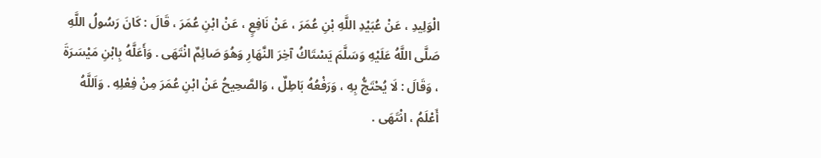الْوَلِيدِ ، عَنْ عُبَيْدِ اللَّهِ بْنِ عُمَرَ ، عَنْ نَافِعٍ ، عَنْ ابْنِ عُمَرَ ، قَالَ : كَانَ رَسُولُ اللَّهِ صَلَّى اللَّهُ عَلَيْهِ وَسَلَّمَ يَسْتَاكُ آخِرَ النَّهَارِ وَهُوَ صَائِمٌ انْتَهَى . وَأَعَلَّهُ بِابْنِ مَيْسَرَةَ ، وَقَالَ : لَا يُحْتَجُّ بِهِ ، وَرَفْعُهُ بَاطِلٌ ، وَالصَّحِيحُ عَنْ ابْنِ عُمَرَ مِنْ فِعْلِهِ . وَاَللَّهُ أَعْلَمُ ، انْتَهَى .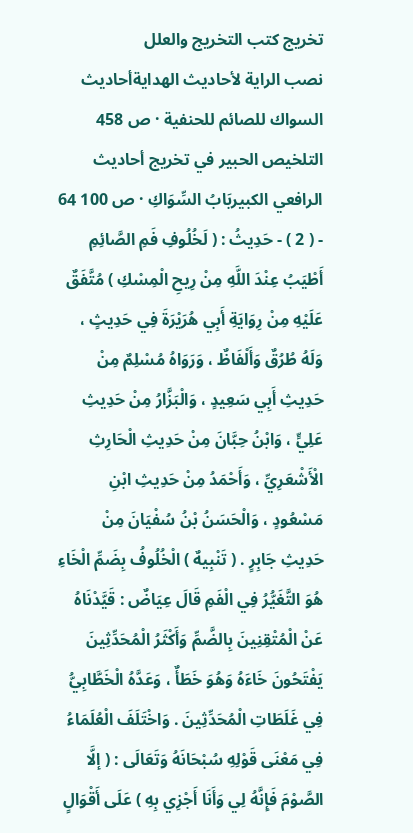تخريج كتب التخريج والعلل
نصب الراية لأحاديث الهدايةأحاديث السواك للصائم للحنفية · ص 458 التلخيص الحبير في تخريج أحاديث الرافعي الكبيربَابُ السِّوَاكِ · ص 100 64 - ( 2 ) - حَدِيثُ : ( لَخُلُوفِ فَمِ الصَّائِمِ أَطْيَبُ عِنْدَ اللَّهِ مِنْ رِيحِ الْمِسْكِ ) مُتَّفَقٌ عَلَيْهِ مِنْ رِوَايَةِ أَبِي هُرَيْرَةَ فِي حَدِيثٍ ، وَلَهُ طُرُقٌ وَأَلْفَاظٌ ، وَرَوَاهُ مُسْلِمٌ مِنْ حَدِيثِ أَبِي سَعِيدٍ ، وَالْبَزَّارُ مِنْ حَدِيثِ عَلِيٍّ ، وَابْنُ حِبَّانَ مِنْ حَدِيثِ الْحَارِثِ الْأَشْعَرِيِّ ، وَأَحْمَدُ مِنْ حَدِيثِ ابْنِ مَسْعُودٍ ، وَالْحَسَنُ بْنُ سُفْيَانَ مِنْ حَدِيثِ جَابِرٍ . ( تَنْبِيهٌ ) الْخُلُوفُ بِضَمِّ الْخَاءِ هُوَ التَّغَيُّرُ فِي الْفَمِ قَالَ عِيَاضٌ : قَيَّدْنَاهُ عَنْ الْمُتْقِنِينَ بِالضَّمِّ وَأَكْثَرُ الْمُحَدِّثِينَ يَفْتَحُونَ خَاءَهُ وَهُوَ خَطَأٌ ، وَعَدَّهُ الْخَطَّابِيُّ فِي غَلَطَاتِ الْمُحَدِّثِينَ . وَاخْتَلَفَ الْعُلَمَاءُ فِي مَعْنَى قَوْلِهِ سُبْحَانَهُ وَتَعَالَى : ( إلَّا الصَّوْمَ فَإِنَّهُ لِي وَأَنَا أَجْزِي بِهِ ) عَلَى أَقْوَالٍ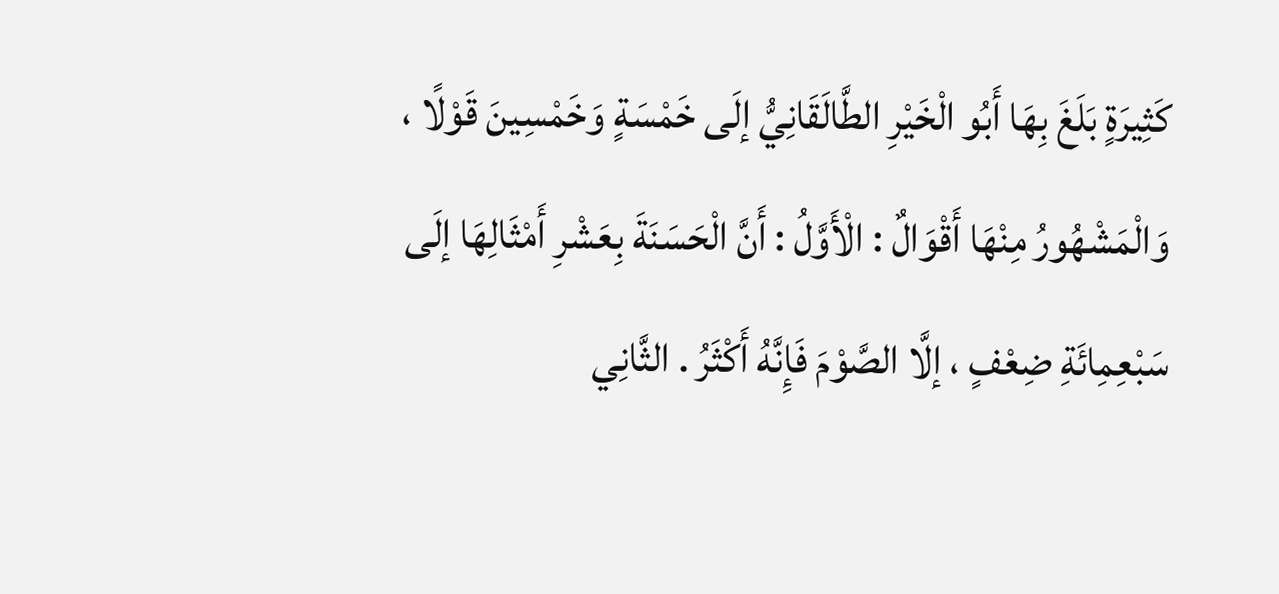كَثِيرَةٍ بَلَغَ بِهَا أَبُو الْخَيْرِ الطَّالَقَانِيُّ إلَى خَمْسَةٍ وَخَمْسِينَ قَوْلًا ، وَالْمَشْهُورُ مِنْهَا أَقْوَالٌ : الْأَوَّلُ : أَنَّ الْحَسَنَةَ بِعَشْرِ أَمْثَالِهَا إلَى سَبْعِمِائَةِ ضِعْفٍ ، إلَّا الصَّوْمَ فَإِنَّهُ أَكْثَرُ . الثَّانِي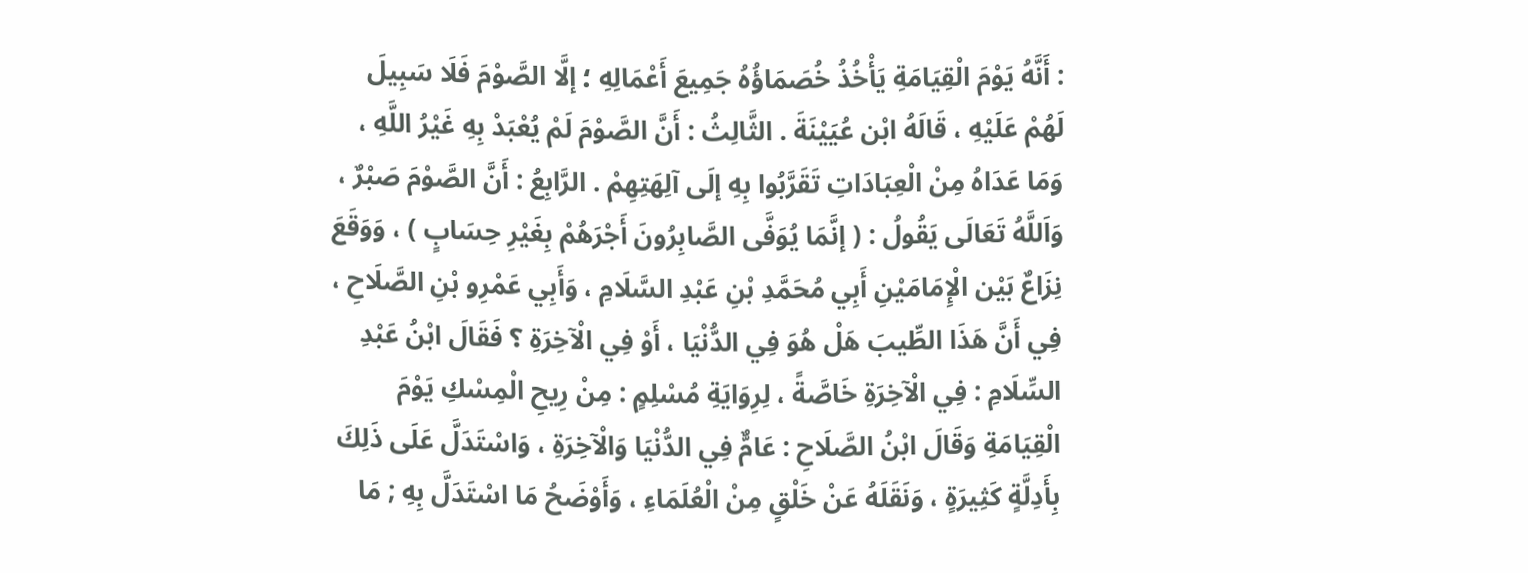: أَنَّهُ يَوْمَ الْقِيَامَةِ يَأْخُذُ خُصَمَاؤُهُ جَمِيعَ أَعْمَالِهِ ؛ إلَّا الصَّوْمَ فَلَا سَبِيلَ لَهُمْ عَلَيْهِ ، قَالَهُ ابْن عُيَيْنَةَ . الثَّالِثُ : أَنَّ الصَّوْمَ لَمْ يُعْبَدْ بِهِ غَيْرُ اللَّهِ ، وَمَا عَدَاهُ مِنْ الْعِبَادَاتِ تَقَرَّبُوا بِهِ إلَى آلِهَتِهِمْ . الرَّابِعُ : أَنَّ الصَّوْمَ صَبْرٌ ، وَاَللَّهُ تَعَالَى يَقُولُ : ( إنَّمَا يُوَفَّى الصَّابِرُونَ أَجْرَهُمْ بِغَيْرِ حِسَابٍ ) ، وَوَقَعَ نِزَاعٌ بَيْن الْإِمَامَيْنِ أَبِي مُحَمَّدِ بْنِ عَبْدِ السَّلَامِ ، وَأَبِي عَمْرِو بْنِ الصَّلَاحِ ، فِي أَنَّ هَذَا الطِّيبَ هَلْ هُوَ فِي الدُّنْيَا ، أَوْ فِي الْآخِرَةِ ؟ فَقَالَ ابْنُ عَبْدِ السِّلَامِ : فِي الْآخِرَةِ خَاصَّةً ، لِرِوَايَةِ مُسْلِمٍ : مِنْ رِيحِ الْمِسْكِ يَوْمَ الْقِيَامَةِ وَقَالَ ابْنُ الصَّلَاحِ : عَامٌّ فِي الدُّنْيَا وَالْآخِرَةِ ، وَاسْتَدَلَّ عَلَى ذَلِكَ بِأَدِلَّةٍ كَثِيرَةٍ ، وَنَقَلَهُ عَنْ خَلْقٍ مِنْ الْعُلَمَاءِ ، وَأَوْضَحُ مَا اسْتَدَلَّ بِهِ ; مَا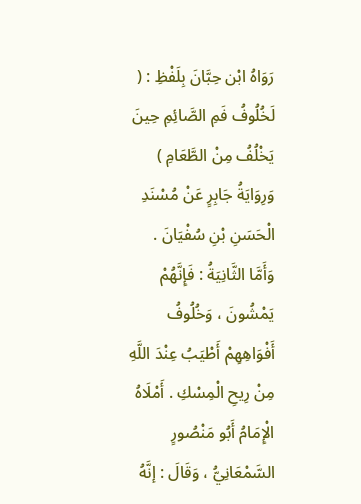رَوَاهُ ابْن حِبَّانَ بِلَفْظِ : ( لَخُلُوفُ فَمِ الصَّائِمِ حِينَ يَخْلُفُ مِنْ الطَّعَامِ ) وَرِوَايَةُ جَابِرٍ عَنْ مُسْنَدِ الْحَسَنِ بْنِ سُفْيَانَ . وَأَمَّا الثَّانِيَةُ : فَإِنَّهُمْ يَمْشُونَ ، وَخُلُوفُ أَفْوَاهِهِمْ أَطْيَبُ عِنْدَ اللَّهِ مِنْ رِيحِ الْمِسْكِ . أَمْلَاهُ الْإِمَامُ أَبُو مَنْصُورٍ السَّمْعَانِيُّ ، وَقَالَ : إنَّهُ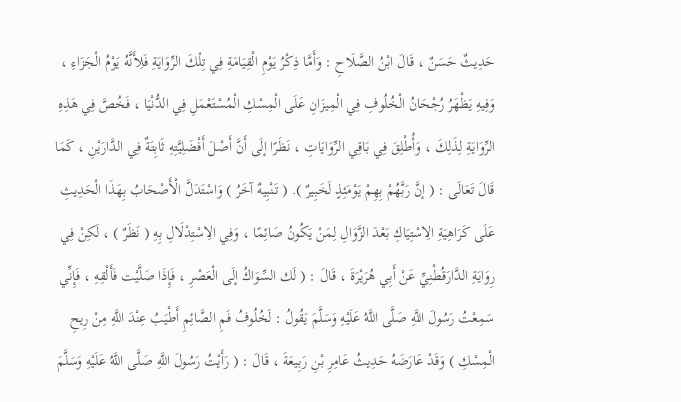حَدِيثٌ حَسَنٌ ، قَالَ ابْنُ الصَّلَاحِ : وَأَمَّا ذِكْرُ يَوْمِ الْقِيَامَةِ فِي تِلْكَ الرِّوَايَةِ فَلِأَنَّهُ يَوْمُ الْجَزَاءِ ، وَفِيهِ يَظْهَرُ رُجْحَانُ الْخُلُوفِ فِي الْمِيزَانِ عَلَى الْمِسْكِ الْمُسْتَعْمَلِ فِي الدُّنْيَا ، فَخُصَّ فِي هَذِهِ الرِّوَايَةِ لِذَلِكَ ، وَأُطْلِقَ فِي بَاقِي الرِّوَايَاتِ ، نَظَرًا إلَى أَنَّ أَصْلَ أَفْضَلِيَّتِهِ ثَابِتَةٌ فِي الدَّارَيْنِ ، كَمَا قَالَ تَعَالَى : ( إنَّ رَبَّهُمْ بِهِمْ يَوْمَئِذٍ لَخَبِيرٌ ). ( تَنْبِيهٌ آخَرُ ) وَاسْتَدَلَّ الْأَصْحَابُ بِهَذَا الْحَدِيثِ عَلَى كَرَاهِيَةِ الِاسْتِيَاكِ بَعْدَ الزَّوَالِ لِمَنْ يَكُونُ صَائِمًا ، وَفِي الِاسْتِدْلَالِ بِهِ ( نَظَرٌ ) ، لَكِنْ فِي رِوَايَةِ الدَّارَقُطْنِيِّ عَنْ أَبِي هُرَيْرَةَ ، قَالَ : ( لَك السِّوَاكُ إلَى الْعَصْرِ ، فَإِذَا صَلَّيْت فَأَلْقِهِ ، فَإِنِّي سَمِعْتُ رَسُولَ اللَّهِ صَلَّى اللَّهُ عَلَيْهِ وَسَلَّمَ يَقُولُ : لَخُلُوفُ فَمِ الصَّائِمِ أَطْيَبُ عِنْدَ اللَّهِ مِنْ رِيحِ الْمِسْكِ ) وَقَدْ عَارَضَهُ حَدِيثُ عَامِرِ بْنِ رَبِيعَةَ ، قَالَ : ( رَأَيْتُ رَسُولَ اللَّهِ صَلَّى اللَّهُ عَلَيْهِ وَسَلَّمَ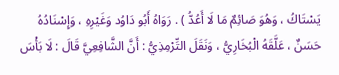يَسْتَاكُ ، وَهُوَ صَائِمٌ مَا لَا أَعُدُّ ) . رَوَاهُ أَبُو دَاوُد وَغَيْرِهِ ، وَإِسْنَادُهُ حَسَنٌ ، عَلَّقَهُ الْبُخَارِيُّ ، وَنَقَلَ التِّرْمِذِيُّ : أَنَّ الشَّافِعِيَّ قَالَ : لَا بَأْسَ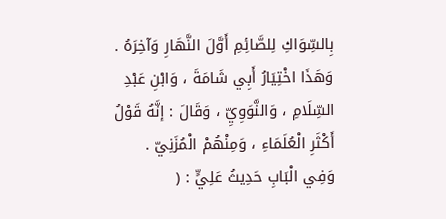بِالسِّوَاكِ لِلصَّائِمِ أَوَّلَ النَّهَارِ وَآخِرَهُ . وَهَذَا اخْتِيَارُ أَبِي شَامَةَ ، وَابْنِ عَبْدِ السِّلَامِ ، وَالنَّوَوِيِّ ، وَقَالَ : إنَّهُ قَوْلُ أَكْثَرِ الْعُلَمَاءِ ، وَمِنْهُمْ الْمُزَنِيّ . وَفِي الْبَابِ حَدِيثُ عَلِيٍّ : (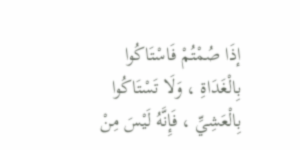إذَا صُمْتُمْ فَاسْتَاكُوا بِالْغَدَاةِ ، وَلَا تَسْتَاكُوا بِالْعَشِيِّ ، فَإِنَّهُ لَيْسَ مِنْ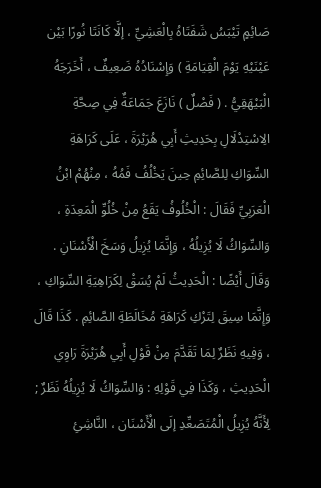صَائِمٍ تَيْبَسُ شَفَتَاهُ بِالْعَشِيِّ ، إلَّا كَانَتَا نُورًا بَيْن عَيْنَيْهِ يَوْمَ الْقِيَامَةِ ) وَإِسْنَادُهُ ضَعِيفٌ ، أَخَرَجَهُ الْبَيْهَقِيُّ . ( فَصْلٌ ) نَازَعَ جَمَاعَةٌ فِي صِحَّةِ الِاسْتِدْلَالِ بِحَدِيثِ أَبِي هُرَيْرَةَ ، عَلَى كَرَاهَةِ السِّوَاكِ لِلصَّائِمِ حِينَ يَخْلُفُ فَمُهُ ، مِنْهُمْ ابْنُ الْعَرَبِيِّ فَقَالَ : الْخُلُوفُ يَقَعُ مِنْ خُلُوِّ الْمَعِدَةِ ، وَالسِّوَاكُ لَا يُزِيلُهُ ، وَإِنَّمَا يُزِيلُ وَسَخَ الْأَسْنَانِ . وَقَالَ أَيْضًا : الْحَدِيثُ لَمْ يُسَقْ لِكَرَاهِيَةِ السِّوَاكِ ، وَإِنَّمَا سِيقَ لِتَرْكِ كَرَاهَةِ مُخَالَطَةِ الصَّائِمِ . كَذَا قَالَ ، وَفِيهِ نَظَرٌ لِمَا تَقَدَّمَ مِنْ قَوْلِ أَبِي هُرَيْرَةَ رَاوِي الْحَدِيثِ ، وَكَذَا فِي قَوْلِهِ : وَالسِّوَاكُ لَا يُزِيلُهُ نَظَرٌ ; لِأَنَّهُ يُزِيلُ الْمُتَصَعِّدِ إلَى الْأَسْنَان ، النَّاشِئِ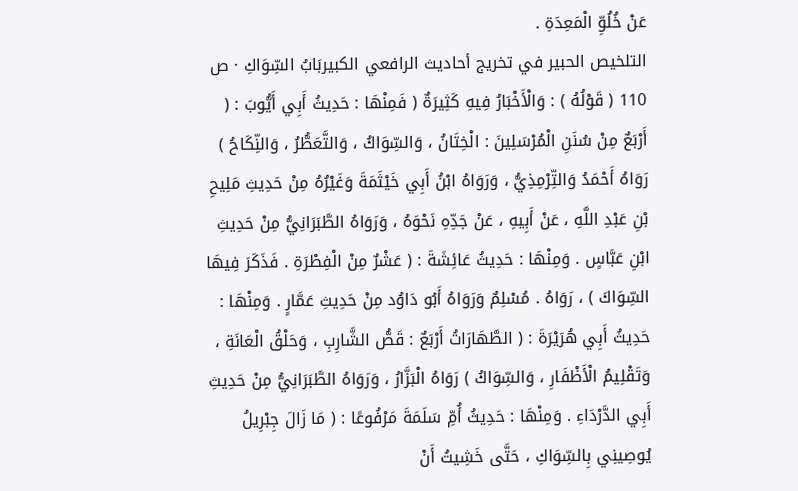عَنْ خُلُوِّ الْمَعِدَةِ .
التلخيص الحبير في تخريج أحاديث الرافعي الكبيربَابُ السِّوَاكِ · ص 110 ( قَوْلُهُ ) : وَالْأَخْبَارُ فِيهِ كَثِيرَةٌ ( فَمِنْهَا : حَدِيثُ أَبِي أَيُّوبَ : ( أَرْبَعٌ مِنْ سُنَنِ الْمُرْسَلِينَ : الْخِتَانُ ، وَالسِّوَاكُ ، وَالتَّعَطُّرُ ، وَالنِّكَاحُ ) رَوَاهُ أَحْمَدُ وَالتِّرْمِذِيُّ ، وَرَوَاهُ ابْنُ أَبِي خَيْثَمَةَ وَغَيْرُهُ مِنْ حَدِيثِ مَلِيحِ بْنِ عَبْدِ اللَّهِ ، عَنْ أَبِيهِ ، عَنْ جَدِّهِ نَحْوَهُ ، وَرَوَاهُ الطَّبَرَانِيُّ مِنْ حَدِيثِ ابْنِ عَبَّاسٍ . وَمِنْهَا : حَدِيثُ عَائِشَةَ : ( عَشْرٌ مِنْ الْفِطْرَةِ . فَذَكَرَ فِيهَا السِّوَاكَ ) ، رَوَاهُ . مُسْلِمٌ وَرَوَاهُ أَبُو دَاوُد مِنْ حَدِيثِ عَمَّارٍ . وَمِنْهَا : حَدِيثُ أَبِي هُرَيْرَةَ : ( الطَّهَارَاتُ أَرْبَعٌ : قَصُّ الشَّارِبِ ، وَحَلْقُ الْعَانَةِ ، وَتَقْلِيمُ الْأَظْفَارِ ، وَالسِّوَاكُ ) رَوَاهُ الْبَزَّارُ ، وَرَوَاهُ الطَّبَرَانِيُّ مِنْ حَدِيثِ أَبِي الدَّرْدَاءِ . وَمِنْهَا : حَدِيثُ أُمِّ سَلَمَةَ مَرْفُوعًا : ( مَا زَالَ جِبْرِيلُ يُوصِينِي بِالسِّوَاكِ ، حَتَّى خَشِيتُ أَنْ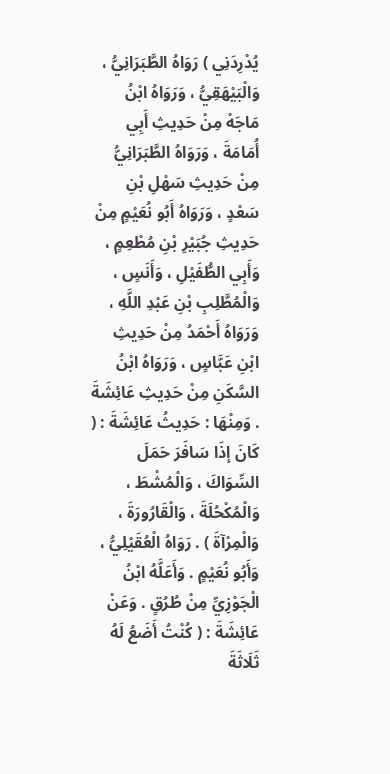يُدْرِدَنِي ) رَوَاهُ الطَّبَرَانِيُّ ، وَالْبَيْهَقِيُّ ، وَرَوَاهُ ابْنُ مَاجَهْ مِنْ حَدِيثِ أَبِي أُمَامَةَ ، وَرَوَاهُ الطَّبَرَانِيُّ مِنْ حَدِيثِ سَهْلِ بْنِ سَعْدٍ ، وَرَوَاهُ أَبُو نُعَيْمٍ مِنْ حَدِيثِ جُبَيْرِ بْنِ مُطْعِمٍ ، وَأَبِي الطُّفَيْلِ ، وَأَنَسٍ ، وَالْمُطَّلِبِ بْنِ عَبْدِ اللَّهِ ، وَرَوَاهُ أَحْمَدُ مِنْ حَدِيثِ ابْنِ عَبَّاسٍ ، وَرَوَاهُ ابْنُ السَّكَنِ مِنْ حَدِيثِ عَائِشَةَ . وَمِنْهَا : حَدِيثُ عَائِشَةَ : ( كَانَ إذَا سَافَرَ حَمَلَ السِّوَاكَ ، وَالْمُشْطَ ، وَالْمُكْحُلَةَ ، وَالْقَارُورَةَ ، وَالْمِرْآةَ ) . رَوَاهُ الْعُقَيْلِيُّ ، وَأَبُو نُعَيْمٍ . وَأَعَلَّهُ ابْنُ الْجَوْزِيِّ مِنْ طُرُقٍ . وَعَنْ عَائِشَةَ : ( كُنْتُ أَضَعُ لَهُ ثَلَاثَةَ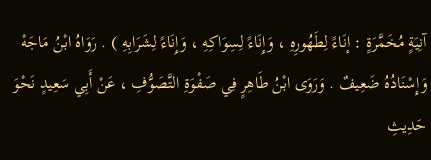آنِيَةٍ مُخَمَّرَةٍ : إنَاءً لِطَهُورِهِ ، وَإِنَاءً لِسِوَاكِهِ ، وَإِنَاءً لِشَرَابِهِ ) . رَوَاهُ ابْنُ مَاجَهْ وَإِسْنَادُهُ ضَعِيفٌ . وَرَوَى ابْنُ طَاهِرٍ فِي صَفْوَةِ التَّصَوُّفِ ، عَنْ أَبِي سَعِيدٍ نَحْوَ حَدِيثِ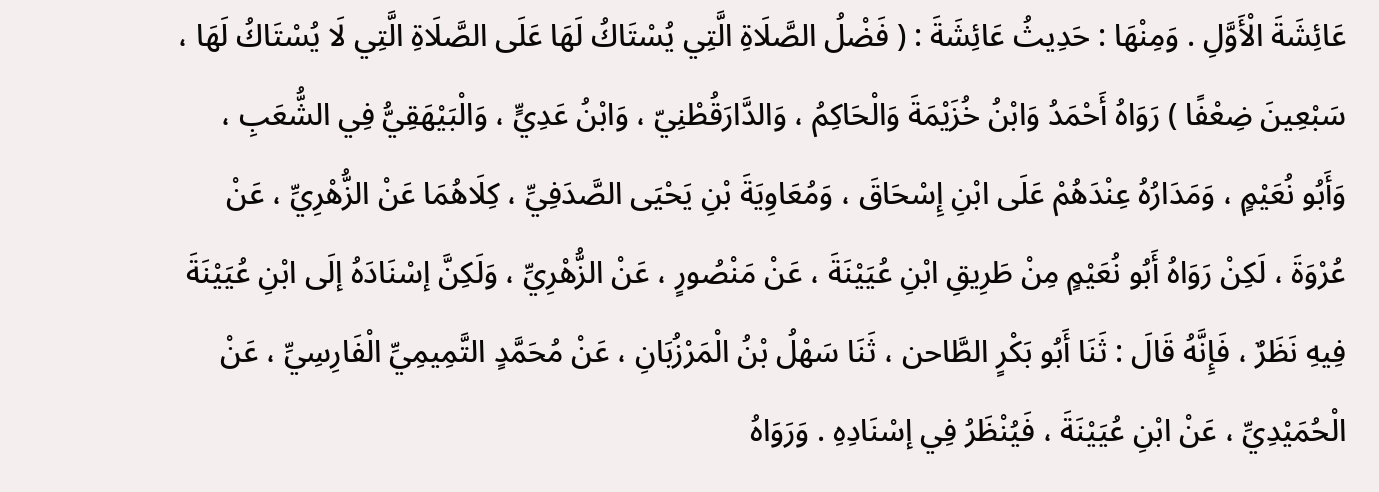عَائِشَةَ الْأَوَّلِ . وَمِنْهَا : حَدِيثُ عَائِشَةَ : ( فَضْلُ الصَّلَاةِ الَّتِي يُسْتَاكُ لَهَا عَلَى الصَّلَاةِ الَّتِي لَا يُسْتَاكُ لَهَا ، سَبْعِينَ ضِعْفًا ) رَوَاهُ أَحْمَدُ وَابْنُ خُزَيْمَةَ وَالْحَاكِمُ ، وَالدَّارَقُطْنِيّ ، وَابْنُ عَدِيٍّ ، وَالْبَيْهَقِيُّ فِي الشُّعَبِ ، وَأَبُو نُعَيْمٍ ، وَمَدَارُهُ عِنْدَهُمْ عَلَى ابْنِ إِسْحَاقَ ، وَمُعَاوِيَةَ بْنِ يَحْيَى الصَّدَفِيِّ ، كِلَاهُمَا عَنْ الزُّهْرِيِّ ، عَنْ عُرْوَةَ ، لَكِنْ رَوَاهُ أَبُو نُعَيْمٍ مِنْ طَرِيقِ ابْنِ عُيَيْنَةَ ، عَنْ مَنْصُورٍ ، عَنْ الزُّهْرِيِّ ، وَلَكِنَّ إسْنَادَهُ إلَى ابْنِ عُيَيْنَةَ فِيهِ نَظَرٌ ، فَإِنَّهُ قَالَ : ثَنَا أَبُو بَكْرٍ الطَّاحن ، ثَنَا سَهْلُ بْنُ الْمَرْزُبَانِ ، عَنْ مُحَمَّدٍ التَّمِيمِيِّ الْفَارِسِيِّ ، عَنْ الْحُمَيْدِيِّ ، عَنْ ابْنِ عُيَيْنَةَ ، فَيُنْظَرُ فِي إسْنَادِهِ . وَرَوَاهُ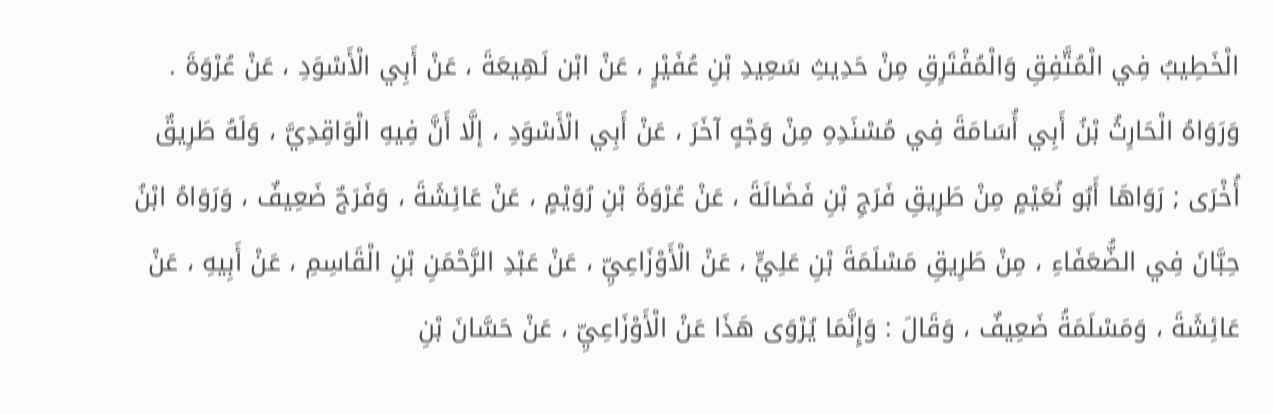الْخَطِيبُ فِي الْمُتَّفِقِ وَالْمُفْتَرِقِ مِنْ حَدِيثِ سَعِيدِ بْنِ عُفَيْرٍ ، عَنْ ابْن لَهِيعَةَ ، عَنْ أَبِي الْأَسْوَدِ ، عَنْ عُرْوَةَ . وَرَوَاهُ الْحَارِثُ بْنُ أَبِي أُسَامَةَ فِي مُسْنَدِهِ مِنْ وَجْهٍ آخَرَ ، عَنْ أَبِي الْأَسْوَدِ ، إلَّا أَنَّ فِيهِ الْوَاقِدِيَّ ، وَلَهُ طَرِيقٌ أُخْرَى ; رَوَاهَا أَبُو نُعَيْمٍ مِنْ طَرِيقِ فَرَجِ بْنِ فَضَالَةَ ، عَنْ عُرْوَةَ بْنِ رُوَيْمٍ ، عَنْ عَائِشَةَ ، وَفَرَجٌ ضَعِيفٌ ، وَرَوَاهُ ابْنُ حِبَّانَ فِي الضُّعَفَاءِ ، مِنْ طَرِيقِ مَسْلَمَةَ بْنِ عَلِيٍّ ، عَنْ الْأَوْزَاعِيِّ ، عَنْ عَبْدِ الرَّحْمَنِ بْنِ الْقَاسِمِ ، عَنْ أَبِيهِ ، عَنْ عَائِشَةَ ، وَمَسْلَمَةُ ضَعِيفٌ ، وَقَالَ : وَإِنَّمَا يُرْوَى هَذَا عَنْ الْأَوْزَاعِيِّ ، عَنْ حَسَّانَ بْنِ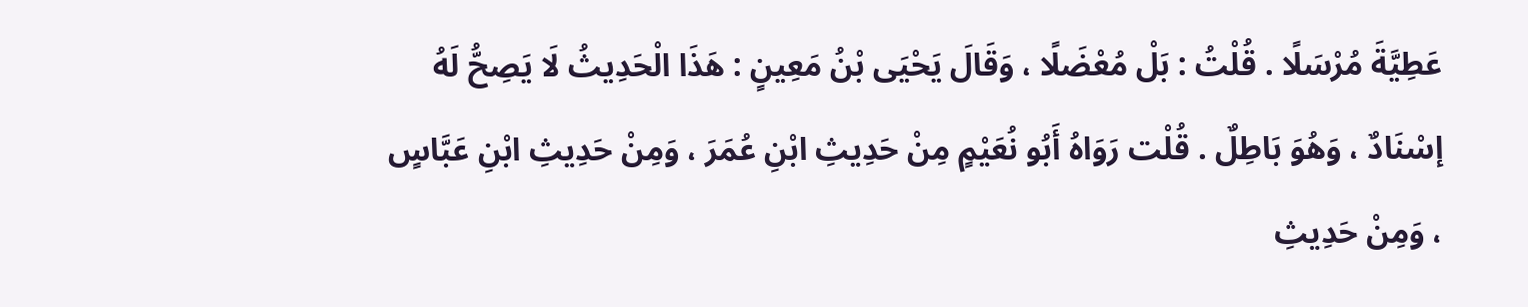عَطِيَّةَ مُرْسَلًا . قُلْتُ : بَلْ مُعْضَلًا ، وَقَالَ يَحْيَى بْنُ مَعِينٍ : هَذَا الْحَدِيثُ لَا يَصِحُّ لَهُ إسْنَادٌ ، وَهُوَ بَاطِلٌ . قُلْت رَوَاهُ أَبُو نُعَيْمٍ مِنْ حَدِيثِ ابْنِ عُمَرَ ، وَمِنْ حَدِيثِ ابْنِ عَبَّاسٍ ، وَمِنْ حَدِيثِ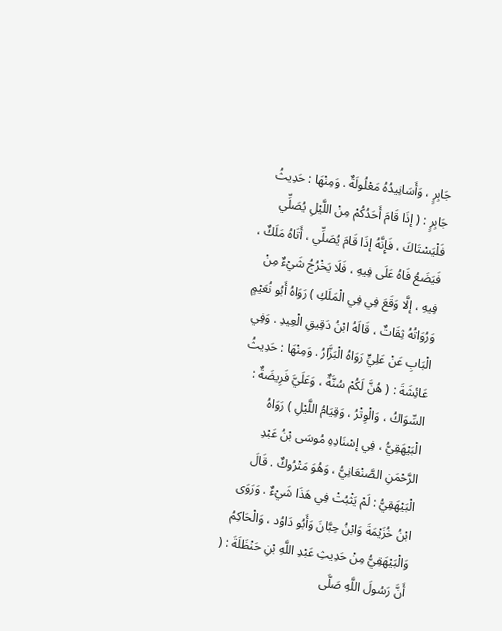جَابِرٍ ، وَأَسَانِيدُهُ مَعْلُولَةٌ . وَمِنْهَا : حَدِيثُ جَابِرٍ : ( إذَا قَامَ أَحَدُكُمْ مِنْ اللَّيْلِ يُصَلِّي فَلْيَسْتَاكَ ، فَإِنَّهُ إذَا قَامَ يُصَلِّي ، أَتَاهُ مَلَكٌ ، فَيَضَعُ فَاهُ عَلَى فِيهِ ، فَلَا يَخْرُجُ شَيْءٌ مِنْ فِيهِ ، إلَّا وَقَعَ فِي فِي الْمَلَكِ ) رَوَاهُ أَبُو نُعَيْمٍ وَرُوَاتُهُ ثِقَاتٌ ، قَالَهُ ابْنُ دَقِيقِ الْعِيدِ . وَفِي الْبَابِ عَنْ عَلِيٍّ رَوَاهُ الْبَزَّارُ . وَمِنْهَا : حَدِيثُ عَائِشَةَ : ( هُنَّ لَكُمْ سُنَّةٌ ، وَعَلَيَّ فَرِيضَةٌ : السِّوَاكُ ، وَالْوِتْرُ ، وَقِيَامُ اللَّيْلِ ) رَوَاهُ الْبَيْهَقِيُّ ، فِي إسْنَادِهِ مُوسَى بْنُ عَبْدِ الرَّحْمَنِ الصَّنْعَانِيُّ ، وَهُوَ مَتْرُوكٌ . قَالَ الْبَيْهَقِيُّ : لَمْ يَثْبُتْ فِي هَذَا شَيْءٌ . وَرَوَى ابْنُ خُزَيْمَةَ وَابْنُ حِبَّانَ وَأَبُو دَاوُد ، وَالْحَاكِمُ وَالْبَيْهَقِيُّ مِنْ حَدِيثِ عَبْدِ اللَّهِ بْنِ حَنْظَلَةَ : ( أَنَّ رَسُولَ اللَّهِ صَلَّى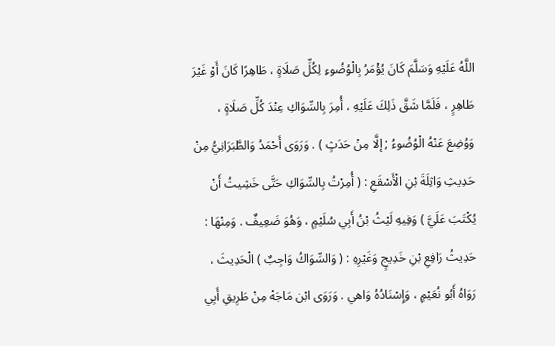اللَّهُ عَلَيْهِ وَسَلَّمَ كَانَ يُؤْمَرُ بِالْوُضُوءِ لِكُلِّ صَلَاةٍ ، طَاهِرًا كَانَ أَوْ غَيْرَ طَاهِرٍ ، فَلَمَّا شَقَّ ذَلِكَ عَلَيْهِ ، أُمِرَ بِالسِّوَاكِ عِنْدَ كُلِّ صَلَاةٍ ، وَوُضِعَ عَنْهُ الْوُضُوءُ ; إلَّا مِنْ حَدَثٍ ) . وَرَوَى أَحْمَدُ وَالطَّبَرَانِيُّ مِنْ حَدِيثِ وَاثِلَةَ بْنِ الْأَسْقَعِ : ( أُمِرْتُ بِالسِّوَاكِ حَتَّى خَشِيتُ أَنْ يُكْتَبَ عَلَيَّ ) وَفِيهِ لَيْثُ بْنُ أَبِي سُلَيْمٍ ، وَهُوَ ضَعِيفٌ . وَمِنْهَا : حَدِيثُ رَافِعِ بْنِ خَدِيجٍ وَغَيْرِهِ : ( وَالسِّوَاكُ وَاجِبٌ ) الْحَدِيثَ ، رَوَاهُ أَبُو نُعَيْمٍ ، وَإِسْنَادُهُ وَاهي . وَرَوَى ابْن مَاجَهْ مِنْ طَرِيقِ أَبِي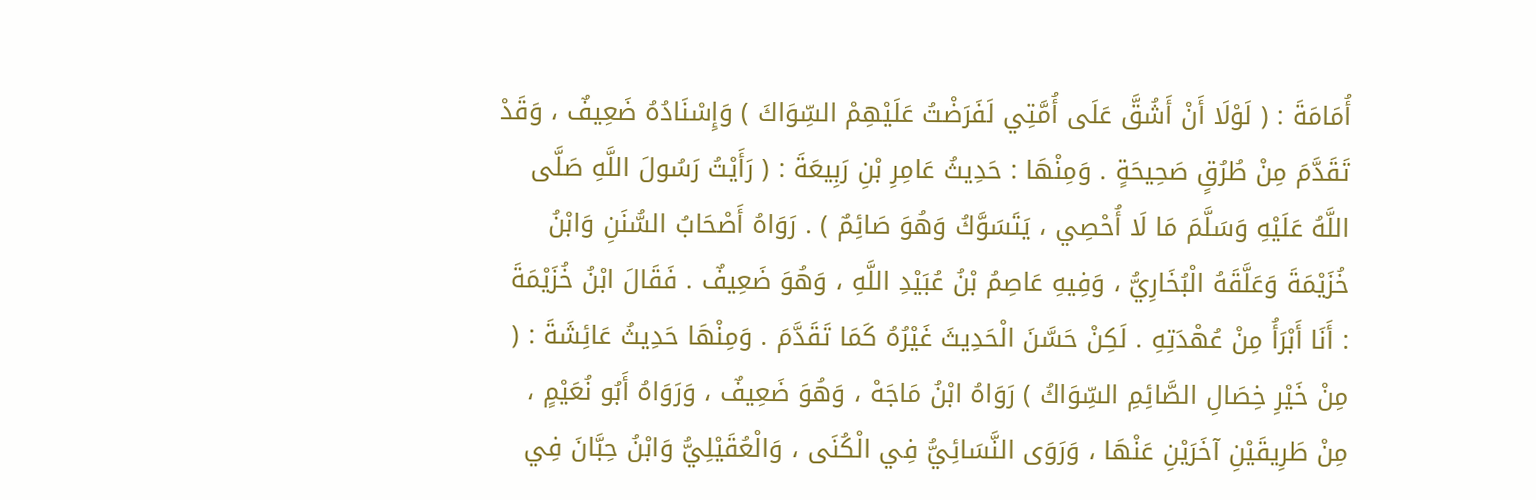أُمَامَةَ : ( لَوْلَا أَنْ أَشُقَّ عَلَى أُمَّتِي لَفَرَضْتُ عَلَيْهِمْ السِّوَاكَ ) وَإِسْنَادُهُ ضَعِيفٌ ، وَقَدْ تَقَدَّمَ مِنْ طُرُقٍ صَحِيحَةٍ . وَمِنْهَا : حَدِيثُ عَامِرِ بْنِ رَبِيعَةَ : ( رَأَيْتُ رَسُولَ اللَّهِ صَلَّى اللَّهُ عَلَيْهِ وَسَلَّمَ مَا لَا أُحْصِي ، يَتَسَوَّكُ وَهُوَ صَائِمٌ ) . رَوَاهُ أَصْحَابُ السُّنَنِ وَابْنُ خُزَيْمَةَ وَعَلَّقَهُ الْبُخَارِيُّ ، وَفِيهِ عَاصِمُ بْنُ عُبَيْدِ اللَّهِ ، وَهُوَ ضَعِيفٌ . فَقَالَ ابْنُ خُزَيْمَةَ : أَنَا أَبْرَأُ مِنْ عُهْدَتِهِ . لَكِنْ حَسَّنَ الْحَدِيثَ غَيْرُهُ كَمَا تَقَدَّمَ . وَمِنْهَا حَدِيثُ عَائِشَةَ : ( مِنْ خَيْرِ خِصَالِ الصَّائِمِ السِّوَاكُ ) رَوَاهُ ابْنُ مَاجَهْ ، وَهُوَ ضَعِيفٌ ، وَرَوَاهُ أَبُو نُعَيْمٍ ، مِنْ طَرِيقَيْنِ آخَرَيْنِ عَنْهَا ، وَرَوَى النَّسَائِيُّ فِي الْكُنَى ، وَالْعُقَيْلِيُّ وَابْنُ حِبَّانَ فِي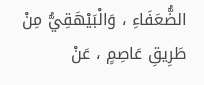الضُّعَفَاءِ ، وَالْبَيْهَقِيُّ مِنْ طَرِيقِ عَاصِمٍ ، عَنْ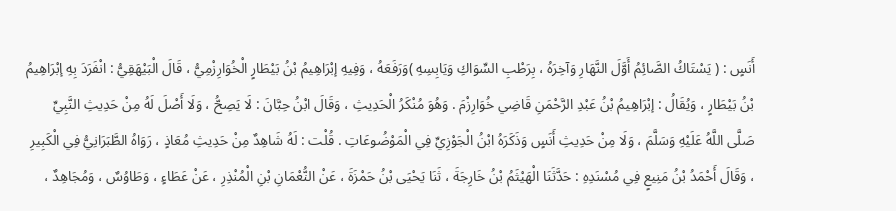أَنَسٍ : ( يَسْتَاكُ الصَّائِمُ أَوَّلَ النَّهَارِ وَآخِرَهُ ، بِرَطْبِ السِّوَاكِ وَيَابِسِهِ )وَرَفَعَهُ ، وَفِيهِ إبْرَاهِيمُ بْنُ بَيْطَارٍ الْخُوَارِزْمِيُّ ، قَالَ الْبَيْهَقِيُّ : انْفَرَدَ بِهِ إبْرَاهِيمُ بْنُ بَيْطَارٍ ، وَيُقَالُ : إبْرَاهِيمُ بْنُ عَبْدِ الرَّحْمَنِ قَاضِي خُوَارِزْمَ . وَهُوَ مُنْكَرُ الْحَدِيثِ ، وَقَالَ ابْنُ حِبَّانَ : لَا يَصِحُّ ، وَلَا أَصْلَ لَهُ مِنْ حَدِيثِ النَّبِيِّ صَلَّى اللَّهُ عَلَيْهِ وَسَلَّمَ ، وَلَا مِنْ حَدِيثِ أَنَسٍ وَذَكَرَهُ ابْنُ الْجَوْزِيِّ فِي الْمَوْضُوعَاتِ . قُلْت : لَهُ شَاهِدٌ مِنْ حَدِيثِ مُعَاذٍ ، رَوَاهُ الطَّبَرَانِيُّ فِي الْكَبِيرِ ، وَقَالَ أَحْمَدُ بْنُ مَنِيعٍ فِي مُسْنَدِهِ : حَدَّثَنَا الْهَيْثَمُ بْنُ خَارِجَةَ ، ثَنَا يَحْيَى بْنُ حَمْزَةَ ، عَنْ النُّعْمَانِ بْنِ الْمُنْذِرِ ، عَنْ عَطَاءٍ ، وَطَاوُسٌ ، وَمُجَاهِدٌ ،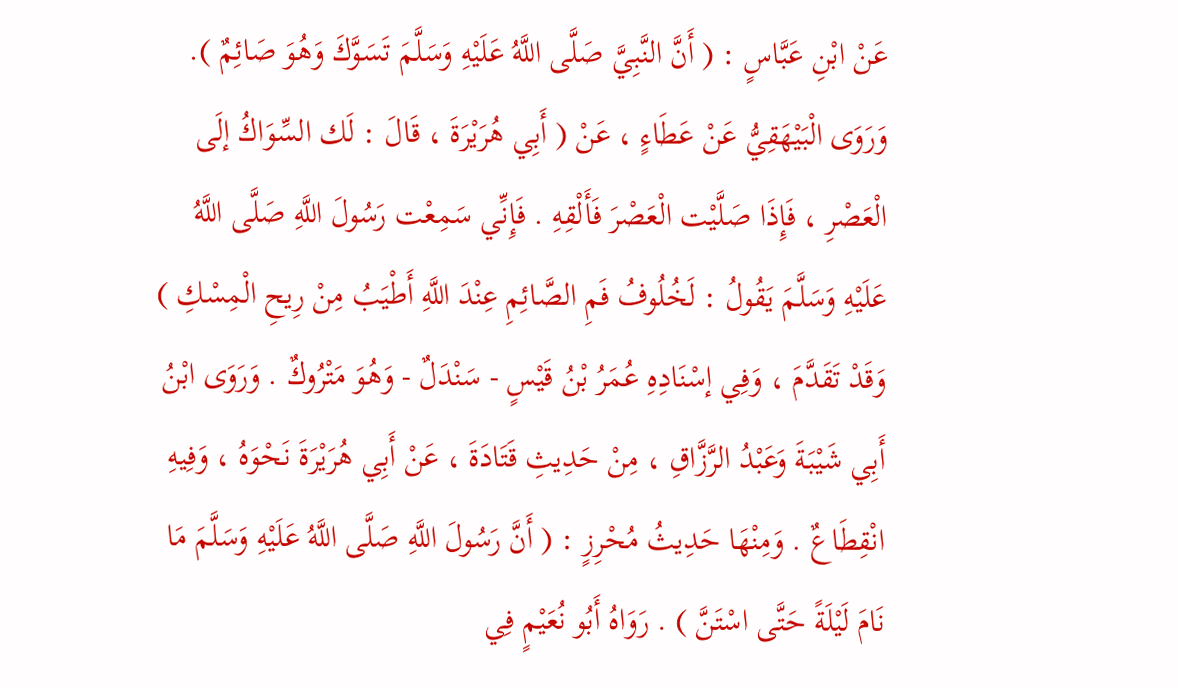عَنْ ابْنِ عَبَّاسٍ : ( أَنَّ النَّبِيَّ صَلَّى اللَّهُ عَلَيْهِ وَسَلَّمَ تَسَوَّكَ وَهُوَ صَائِمٌ ). وَرَوَى الْبَيْهَقِيُّ عَنْ عَطَاءٍ ، عَنْ ( أَبِي هُرَيْرَةَ ، قَالَ : لَك السِّوَاكُ إلَى الْعَصْرِ ، فَإِذَا صَلَّيْت الْعَصْرَ فَأَلْقِهِ . فَإِنِّي سَمِعْت رَسُولَ اللَّهِ صَلَّى اللَّهُ عَلَيْهِ وَسَلَّمَ يَقُولُ : لَخُلُوفُ فَمِ الصَّائِمِ عِنْدَ اللَّهِ أَطْيَبُ مِنْ رِيحِ الْمِسْكِ ) وَقَدْ تَقَدَّمَ ، وَفِي إسْنَادِهِ عُمَرُ بْنُ قَيْسٍ - سَنْدَلٌ - وَهُوَ مَتْرُوكٌ . وَرَوَى ابْنُ أَبِي شَيْبَةَ وَعَبْدُ الرَّزَّاقِ ، مِنْ حَدِيثِ قَتَادَةَ ، عَنْ أَبِي هُرَيْرَةَ نَحْوَهُ ، وَفِيهِ انْقِطَاعٌ . وَمِنْهَا حَدِيثُ مُحْرِزٍ : ( أَنَّ رَسُولَ اللَّهِ صَلَّى اللَّهُ عَلَيْهِ وَسَلَّمَ مَا نَامَ لَيْلَةً حَتَّى اسْتَنَّ ) . رَوَاهُ أَبُو نُعَيْمٍ فِي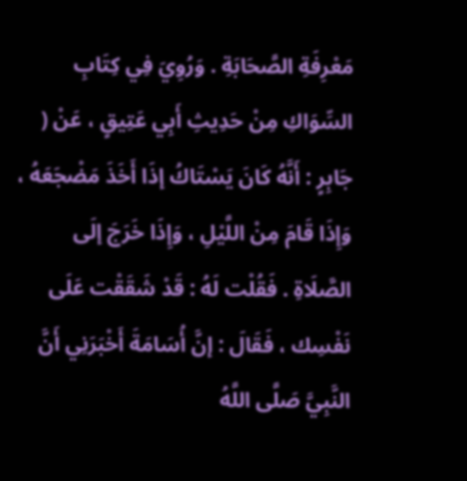مَعْرِفَةِ الصَّحَابَةِ . وَرُوِيَ فِي كِتَابِ السِّوَاكِ مِنْ حَدِيثِ أَبِي عَتِيقٍ ، عَنْ ( جَابِرٍ : أَنَّهُ كَانَ يَسْتَاكُ إذَا أَخَذَ مَضْجَعَهُ ، وَإِذَا قَامَ مِنْ اللَّيْلِ ، وَإِذَا خَرَجَ إلَى الصَّلَاةِ . فَقُلْت لَهُ : قَدْ شَقَقْت عَلَى نَفْسِك ، فَقَالَ : إنَّ أُسَامَةَ أَخْبَرَنِي أَنَّ النَّبِيَّ صَلَّى اللَّهُ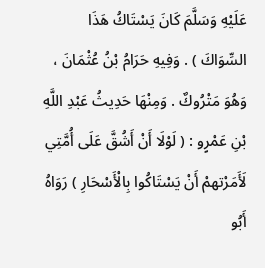عَلَيْهِ وَسَلَّمَ كَانَ يَسْتَاكُ هَذَا السِّوَاكَ ) . وَفِيهِ حَرَامُ بْنُ عُثْمَانَ ، وَهُوَ مَتْرُوكٌ . وَمِنْهَا حَدِيثُ عَبْدِ اللَّهِ بْنِ عَمْرٍو : ( لَوْلَا أَنْ أَشُقَّ عَلَى أُمَّتِي لَأَمَرْتهمْ أَنْ يَسْتَاكُوا بِالْأَسْحَارِ ) رَوَاهُ أَبُو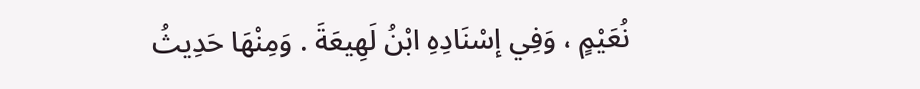نُعَيْمٍ ، وَفِي إسْنَادِهِ ابْنُ لَهِيعَةَ . وَمِنْهَا حَدِيثُ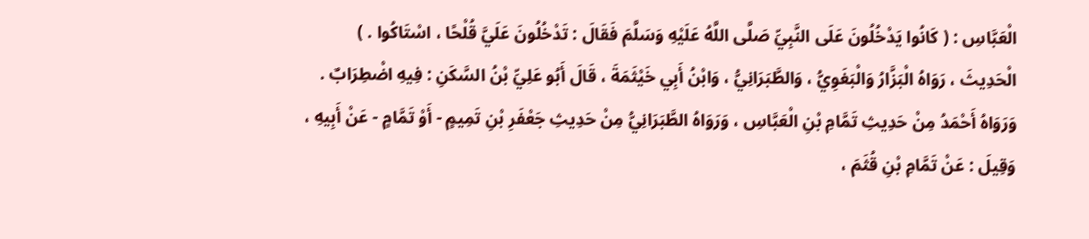الْعَبَّاسِ : ( كَانُوا يَدْخُلُونَ عَلَى النَّبِيِّ صَلَّى اللَّهُ عَلَيْهِ وَسَلَّمَ فَقَالَ : تَدْخُلُونَ عَلَيَّ قُلْحًا ، اسْتَاكُوا . ) الْحَدِيثَ ، رَوَاهُ الْبَزَّارُ وَالْبَغَوِيُّ ، وَالطَّبَرَانِيُّ ، وَابْنُ أَبِي خَيْثَمَةَ ، قَالَ أَبُو عَلِيِّ بْنُ السَّكَنِ : فِيهِ اضْطِرَابٌ . وَرَوَاهُ أَحْمَدُ مِنْ حَدِيثِ تَمَّامِ بْنِ الْعَبَّاسِ ، وَرَوَاهُ الطَّبَرَانِيُّ مِنْ حَدِيثِ جَعْفَرِ بْنِ تَمِيمٍ - أَوْ تَمَّامٍ - عَنْ أَبِيهِ ، وَقِيلَ : عَنْ تَمَّامِ بْنِ قُثَمَ ،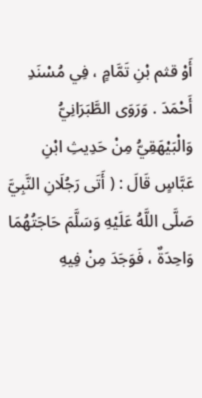أَوْ قثم بْنِ تَمَّامٍ ، فِي مُسْنَدِ أَحْمَدَ . وَرَوَى الطَّبَرَانِيُّ وَالْبَيْهَقِيُّ مِنْ حَدِيثِ ابْنِ عَبَّاسٍ قَالَ : ( أَتَى رَجُلَانِ النَّبِيَّ صَلَّى اللَّهُ عَلَيْهِ وَسَلَّمَ حَاجَتُهُمَا وَاحِدَةٌ ، فَوَجَدَ مِنْ فِيهِ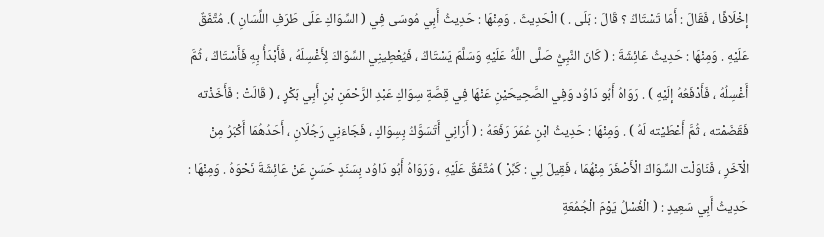إخْلَافًا ، فَقَالَ : أَمَا تَسْتَاكُ ؟ قَالَ : بَلَى . ) الْحَدِيثَ . وَمِنْهَا : حَدِيثُ أَبِي مُوسَى فِي ( السِّوَاكِ عَلَى طَرَفِ اللِّسَانِ ). مُتَّفَقٌ عَلَيْهِ . وَمِنْهَا : حَدِيثُ عَائِشَةَ : ( كَانَ النَّبِيُّ صَلَّى اللَّهُ عَلَيْهِ وَسَلَّمَ يَسْتَاكُ ، فَيُعْطِينِي السِّوَاكَ لِأَغْسِلَهُ ، فَأَبْدَأُ بِهِ فَأَسْتَاكُ ، ثُمَّ أَغْسِلُهُ ، فَأَدْفَعُهُ إلَيْهِ ) . رَوَاهُ أَبُو دَاوُد وَفِي الصَّحِيحَيْنِ عَنْهَا فِي قِصَّةِ سِوَاكِ عَبْدِ الرَّحْمَنِ بْنِ أَبِي بَكْرٍ ، ( قَالَتْ : فَأَخَذْته فَقَضَمْته ، ثُمَّ أَعْطَيْته لَهُ ) . وَمِنْهَا : حَدِيثُ ابْنِ عُمَرَ رَفَعَهُ : ( أَرَانِي أَتَسَوَّكُ بِسِوَاكٍ ، فَجَاءَنِي رَجُلَانِ ، أَحَدُهُمَا أَكْبَرُ مِنْ الْآخَرِ ، فَنَاوَلْت السِّوَاكَ الْأَصْغَرَ مِنْهُمَا ، فَقِيلَ لِي : كَبِّرْ ) مُتَّفَقٌ عَلَيْهِ ، وَرَوَاهُ أَبُو دَاوُد بِسَنَدٍ حَسَنٍ عَنْ عَائِشَةَ نَحْوَهُ . وَمِنْهَا : حَدِيثُ أَبِي سَعِيدٍ : ( الْغُسْلُ يَوْمَ الْجُمُعَةِ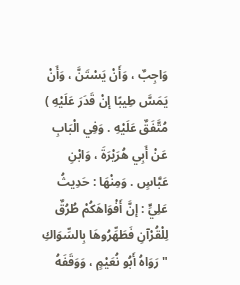وَاجِبٌ ، وَأَنْ يَسْتَنَّ ، وَأَنْ يَمَسَّ طِيبًا إنْ قَدَرَ عَلَيْهِ ) مُتَّفَقٌ عَلَيْهِ . وَفِي الْبَابِ عَنْ أَبِي هُرَيْرَةَ ، وَابْنِ عَبَّاسٍ . وَمِنْهَا : حَدِيثُ عَلِيٍّ : إنَّ أَفْوَاهَكُمْ طُرُقٌ لِلْقُرْآنِ فَطَهِّرُوهَا بِالسِّوَاكِ " رَوَاهُ أَبُو نُعَيْمٍ ، وَوَقَفَهُ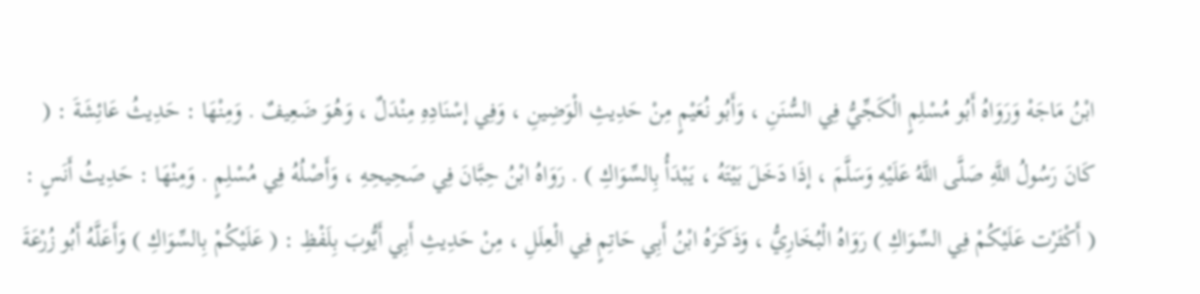ابْنُ مَاجَهْ وَرَوَاهُ أَبُو مُسْلِمٍ الْكَجِّيُّ فِي السُّنَنِ ، وَأَبُو نُعَيْمٍ مِنْ حَدِيثِ الْوَضِينِ ، وَفِي إسْنَادِهِ مِنْدَلٌ ، وَهُوَ ضَعِيفٌ . وَمِنْهَا : حَدِيثُ عَائِشَةَ : ( كَانَ رَسُولُ اللَّهِ صَلَّى اللَّهُ عَلَيْهِ وَسَلَّمَ ، إذَا دَخَلَ بَيْتَهُ ، يَبْدَأُ بِالسِّوَاكِ ) . رَوَاهُ ابْنُ حِبَّانَ فِي صَحِيحِهِ ، وَأَصْلُهُ فِي مُسْلِمٍ . وَمِنْهَا : حَدِيثُ أَنَسٍ : ( أَكْثَرْت عَلَيْكُمْ فِي السِّوَاكِ ) رَوَاهُ الْبُخَارِيُّ ، وَذَكَرَهُ ابْنُ أَبِي حَاتِمٍ فِي الْعِلَلِ ، مِنْ حَدِيثِ أَبِي أَيُّوبَ بِلَفْظِ : ( عَلَيْكُمْ بِالسِّوَاكِ ) وَأَعَلَّهُ أَبُو زُرْعَةَ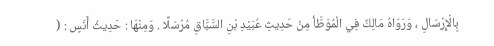بِالْإِرْسَالِ ، وَرَوَاهُ مَالِكٌ فِي الْمُوَطَّأ مِنْ حَدِيثِ عُبَيْدِ بْنِ السَّبَّاقِ مُرْسَلًا . وَمِنْهَا : حَدِيثُ أَنَسٍ : (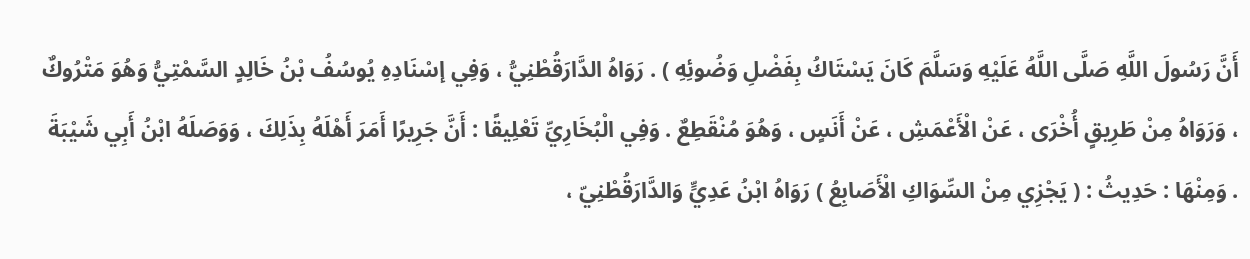أَنَّ رَسُولَ اللَّهِ صَلَّى اللَّهُ عَلَيْهِ وَسَلَّمَ كَانَ يَسْتَاكُ بِفَضْلِ وَضُوئِهِ ) . رَوَاهُ الدَّارَقُطْنِيُّ ، وَفِي إسْنَادِهِ يُوسُفُ بْنُ خَالِدٍ السَّمْتِيُّ وَهُوَ مَتْرُوكٌ ، وَرَوَاهُ مِنْ طَرِيقٍ أُخْرَى ، عَنْ الْأَعْمَشِ ، عَنْ أَنَسٍ ، وَهُوَ مُنْقَطِعٌ . وَفِي الْبُخَارِيِّ تَعْلِيقًا : أَنَّ جَرِيرًا أَمَرَ أَهْلَهُ بِذَلِكَ ، وَوَصَلَهُ ابْنُ أَبِي شَيْبَةَ . وَمِنْهَا : حَدِيثُ : ( يَجْزِي مِنْ السِّوَاكِ الْأَصَابِعُ ) رَوَاهُ ابْنُ عَدِيٍّ وَالدَّارَقُطْنِيّ ،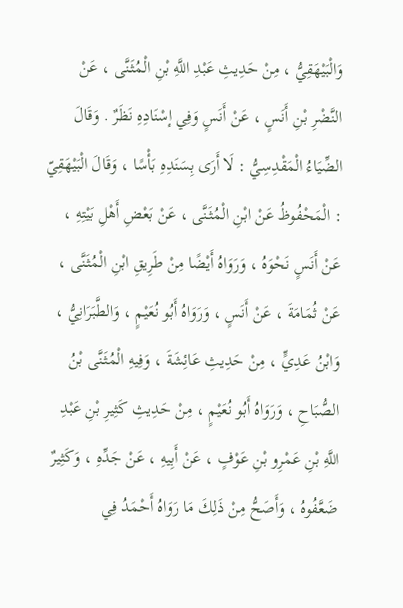وَالْبَيْهَقِيُّ ، مِنْ حَدِيثِ عَبْدِ اللَّهِ بْنِ الْمُثَنَّى ، عَنْ النَّضْرِ بْنِ أَنَسٍ ، عَنْ أَنَسٍ وَفِي إسْنَادِهِ نَظَرٌ . وَقَالَ الضِّيَاءُ الْمَقْدِسِيُّ : لَا أَرَى بِسَنَدِهِ بَأْسًا ، وَقَالَ الْبَيْهَقِيّ : الْمَحْفُوظُ عَنْ ابْنِ الْمُثَنَّى ، عَنْ بَعْضِ أَهْلِ بَيْتِهِ ، عَنْ أَنَسٍ نَحْوَهُ ، وَرَوَاهُ أَيْضًا مِنْ طَرِيقِ ابْنِ الْمُثَنَّى ، عَنْ ثُمَامَةَ ، عَنْ أَنَسٍ ، وَرَوَاهُ أَبُو نُعَيْمٍ ، وَالطَّبَرَانِيُّ ، وَابْنُ عَدِيٍّ ، مِنْ حَدِيثِ عَائِشَةَ ، وَفِيهِ الْمُثَنَّى بْنُ الصُّبَاحِ ، وَرَوَاهُ أَبُو نُعَيْمٍ ، مِنْ حَدِيثِ كَثِيرِ بْنِ عَبْدِ اللَّهِ بْنِ عَمْرِو بْنِ عَوْفٍ ، عَنْ أَبِيهِ ، عَنْ جَدِّهِ ، وَكَثِيرٌ ضَعَّفُوهُ ، وَأَصَحُّ مِنْ ذَلِكَ مَا رَوَاهُ أَحْمَدُ فِي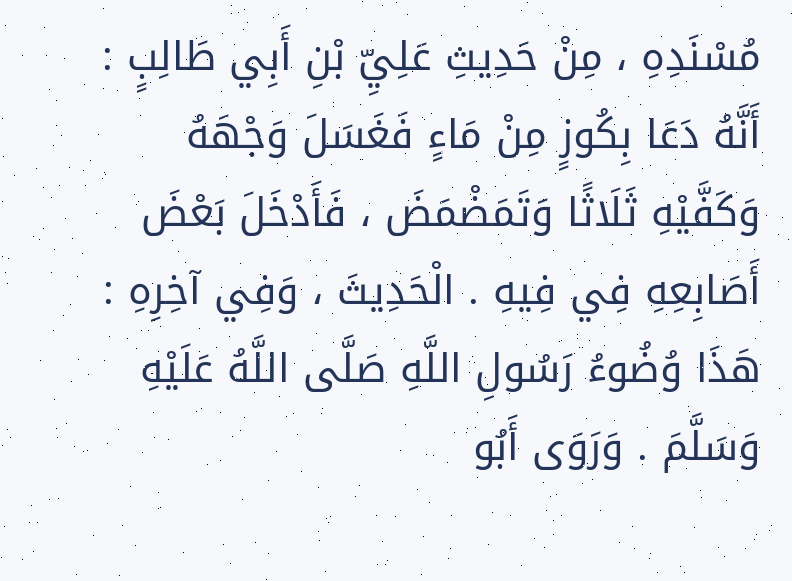مُسْنَدِهِ ، مِنْ حَدِيثِ عَلِيِّ بْنِ أَبِي طَالِبٍ : أَنَّهُ دَعَا بِكُوزٍ مِنْ مَاءٍ فَغَسَلَ وَجْهَهُ وَكَفَّيْهِ ثَلَاثًا وَتَمَضْمَضَ ، فَأَدْخَلَ بَعْضَ أَصَابِعِهِ فِي فِيهِ . الْحَدِيثَ ، وَفِي آخِرِهِ : هَذَا وُضُوءُ رَسُولِ اللَّهِ صَلَّى اللَّهُ عَلَيْهِ وَسَلَّمَ . وَرَوَى أَبُو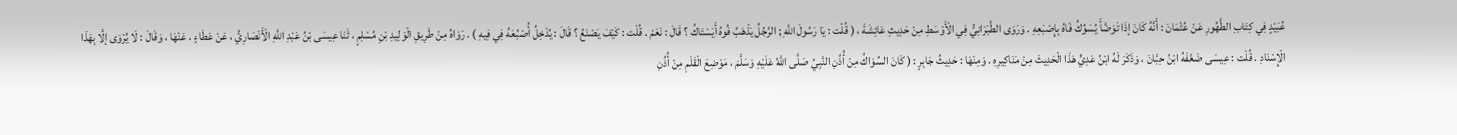عُبَيْدٍ فِي كِتَابِ الطَّهُورِ عَنْ عُثْمَانَ : أَنَّهُ كَانَ إذَا تَوَضَّأَ يُسَوِّكُ فَاهُ بِإِصْبَعِهِ . وَرَوَى الطَّبَرَانِيُّ فِي الْأَوْسَطِ مِنْ حَدِيثِ عَائِشَةَ ، ( قُلْت : يَا رَسُولَ اللَّهِ ; الرَّجُلُ يَذْهَبُ فُوهُ أَيَسْتَاكُ ؟ قَالَ : نَعَمْ . قُلْت : كَيْفَ يَصْنَعُ ؟ قَالَ : يُدْخِلُ أُصْبُعَهُ فِي فِيهِ ) . رَوَاهُ مِنْ طَرِيقِ الْوَلِيدِ بْنِ مُسْلِمٍ ، ثَنَا عِيسَى بْنُ عَبْدِ اللَّهِ الْأَنْصَارِيُّ ، عَنْ عَطَاءٍ ، عَنْهَا ، وَقَالَ : لَا يُرْوَى إلَّا بِهَذَا الْإِسْنَادِ . قُلْت : عِيسَى ضَعَّفَهُ ابْنُ حِبَّانَ ، وَذَكَرَ لَهُ ابْنُ عَدِيٍّ هَذَا الْحَدِيثَ مِنْ مَنَاكِيرِهِ . وَمِنْهَا : حَدِيثُ جَابِرٍ : ( كَانَ السِّوَاكُ مِنْ أُذُنِ النَّبِيِّ صَلَّى اللَّهُ عَلَيْهِ وَسَلَّمَ ، مَوْضِعَ الْقَلَمِ مِنْ أُذُنِ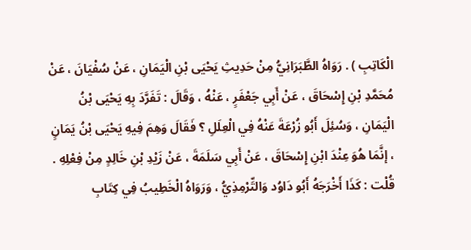الْكَاتِبِ ) . رَوَاهُ الطَّبَرَانِيُّ مِنْ حَدِيثِ يَحْيَى بْنِ الْيَمَانِ ، عَنْ سُفْيَانَ ، عَنْ مُحَمَّدِ بْنِ إِسْحَاقَ ، عَنْ أَبِي جَعْفَرٍ ، عَنْهُ ، وَقَالَ : تَفَرَّدَ بِهِ يَحْيَى بْنُ الْيَمَانِ ، وَسُئِلَ أَبُو زُرْعَةَ عَنْهُ فِي الْعِلَلِ ؟ فَقَالَ وَهِمَ فِيهِ يَحْيَى بْنُ يَمَانٍ ، إنَّمَا هُوَ عِنْدَ ابْنِ إِسْحَاقَ ، عَنْ أَبِي سَلَمَةَ ، عَنْ زَيْدِ بْنِ خَالِدٍ مِنْ فِعْلِهِ . قُلْت : كَذَا أَخْرَجَهُ أَبُو دَاوُد وَالتِّرْمِذِيُّ ، وَرَوَاهُ الْخَطِيبُ فِي كِتَابِ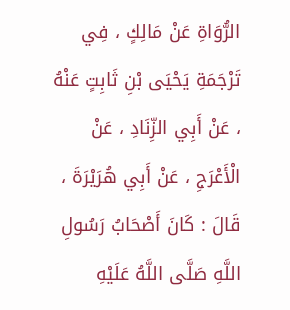الرُّوَاةِ عَنْ مَالِكٍ ، فِي تَرْجَمَةِ يَحْيَى بْنِ ثَابِتٍ عَنْهُ ، عَنْ أَبِي الزِّنَادِ ، عَنْ الْأَعْرَجِ ، عَنْ أَبِي هُرَيْرَةَ ، قَالَ : كَانَ أَصْحَابُ رَسُولِ اللَّهِ صَلَّى اللَّهُ عَلَيْهِ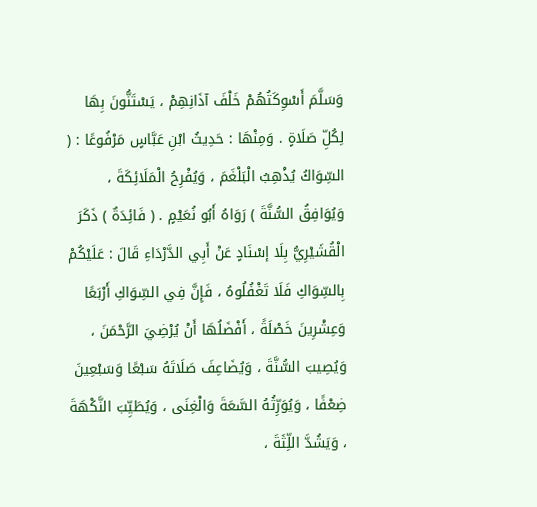وَسَلَّمَ أَسْوِكَتُهُمْ خَلْفَ آذَانِهِمْ ، يَسْتَنُّونَ بِهَا لِكُلِّ صَلَاةٍ . وَمِنْهَا : حَدِيثُ ابْنِ عَبَّاسٍ مَرْفُوعًا : ( السِّوَاكُ يُذْهِبُ الْبَلْغَمَ ، وَيُفْرِحُ الْمَلَائِكَةَ ، وَيُوَافِقُ السُّنَّةَ ) رَوَاهُ أَبُو نُعَيْمٍ . ( فَائِدَةٌ ) ذَكَرَ الْقُشَيْرِيُّ بِلَا إسْنَادٍ عَنْ أَبِي الدَّرْدَاءِ قَالَ : عَلَيْكُمْ بِالسِّوَاكِ فَلَا تَغْفُلُوهُ ، فَإِنَّ فِي السِّوَاكِ أَرْبَعًا وَعِشْرِينَ خَصْلَةً ، أَفْضَلُهَا أَنْ يُرْضِيَ الرَّحْمَنَ ، وَيُصِيبَ السُّنَّةَ ، وَيُضَاعِفَ صَلَاتَهُ سَبْعًا وَسَبْعِينَ ضِعْفًا ، وَيُوَرِّثُهُ السَّعَةَ وَالْغِنَى ، وَيُطَيِّبَ النَّكْهَةَ ، وَيَشُدَّ اللِّثَةَ ،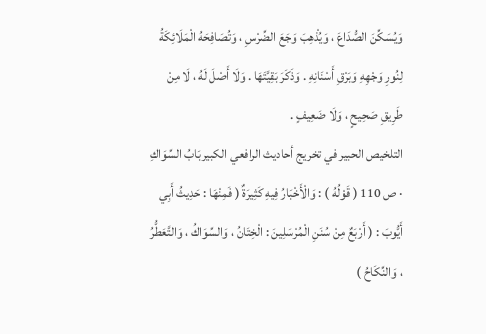وَيُسَكِّنَ الصُّدَاعَ ، وَيُذْهِبَ وَجَعَ الضِّرْسِ ، وَتُصَافِحَهُ الْمَلَائِكَةُ لِنُورِ وَجْهِهِ وَبَرْقِ أَسْنَانِهِ . وَذَكَرَ بَقِيَّتَهَا . وَلَا أَصْلَ لَهُ ، لَا مِنْ طَرِيقِ صَحِيحٍ ، وَلَا ضَعِيفٍ .
التلخيص الحبير في تخريج أحاديث الرافعي الكبيربَابُ السِّوَاكِ · ص 110 ( قَوْلُهُ ) : وَالْأَخْبَارُ فِيهِ كَثِيرَةٌ ( فَمِنْهَا : حَدِيثُ أَبِي أَيُّوبَ : ( أَرْبَعٌ مِنْ سُنَنِ الْمُرْسَلِينَ : الْخِتَانُ ، وَالسِّوَاكُ ، وَالتَّعَطُّرُ ، وَالنِّكَاحُ )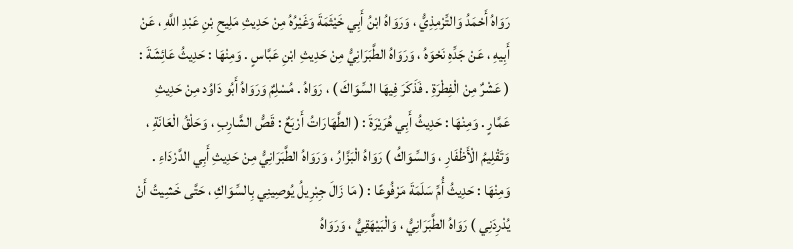رَوَاهُ أَحْمَدُ وَالتِّرْمِذِيُّ ، وَرَوَاهُ ابْنُ أَبِي خَيْثَمَةَ وَغَيْرُهُ مِنْ حَدِيثِ مَلِيحِ بْنِ عَبْدِ اللَّهِ ، عَنْ أَبِيهِ ، عَنْ جَدِّهِ نَحْوَهُ ، وَرَوَاهُ الطَّبَرَانِيُّ مِنْ حَدِيثِ ابْنِ عَبَّاسٍ . وَمِنْهَا : حَدِيثُ عَائِشَةَ : ( عَشْرٌ مِنْ الْفِطْرَةِ . فَذَكَرَ فِيهَا السِّوَاكَ ) ، رَوَاهُ . مُسْلِمٌ وَرَوَاهُ أَبُو دَاوُد مِنْ حَدِيثِ عَمَّارٍ . وَمِنْهَا : حَدِيثُ أَبِي هُرَيْرَةَ : ( الطَّهَارَاتُ أَرْبَعٌ : قَصُّ الشَّارِبِ ، وَحَلْقُ الْعَانَةِ ، وَتَقْلِيمُ الْأَظْفَارِ ، وَالسِّوَاكُ ) رَوَاهُ الْبَزَّارُ ، وَرَوَاهُ الطَّبَرَانِيُّ مِنْ حَدِيثِ أَبِي الدَّرْدَاءِ . وَمِنْهَا : حَدِيثُ أُمِّ سَلَمَةَ مَرْفُوعًا : ( مَا زَالَ جِبْرِيلُ يُوصِينِي بِالسِّوَاكِ ، حَتَّى خَشِيتُ أَنْ يُدْرِدَنِي ) رَوَاهُ الطَّبَرَانِيُّ ، وَالْبَيْهَقِيُّ ، وَرَوَاهُ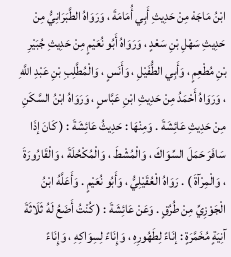ابْنُ مَاجَهْ مِنْ حَدِيثِ أَبِي أُمَامَةَ ، وَرَوَاهُ الطَّبَرَانِيُّ مِنْ حَدِيثِ سَهْلِ بْنِ سَعْدٍ ، وَرَوَاهُ أَبُو نُعَيْمٍ مِنْ حَدِيثِ جُبَيْرِ بْنِ مُطْعِمٍ ، وَأَبِي الطُّفَيْلِ ، وَأَنَسٍ ، وَالْمُطَّلِبِ بْنِ عَبْدِ اللَّهِ ، وَرَوَاهُ أَحْمَدُ مِنْ حَدِيثِ ابْنِ عَبَّاسٍ ، وَرَوَاهُ ابْنُ السَّكَنِ مِنْ حَدِيثِ عَائِشَةَ . وَمِنْهَا : حَدِيثُ عَائِشَةَ : ( كَانَ إذَا سَافَرَ حَمَلَ السِّوَاكَ ، وَالْمُشْطَ ، وَالْمُكْحُلَةَ ، وَالْقَارُورَةَ ، وَالْمِرْآةَ ) . رَوَاهُ الْعُقَيْلِيُّ ، وَأَبُو نُعَيْمٍ . وَأَعَلَّهُ ابْنُ الْجَوْزِيِّ مِنْ طُرُقٍ . وَعَنْ عَائِشَةَ : ( كُنْتُ أَضَعُ لَهُ ثَلَاثَةَ آنِيَةٍ مُخَمَّرَةٍ : إنَاءً لِطَهُورِهِ ، وَإِنَاءً لِسِوَاكِهِ ، وَإِنَاءً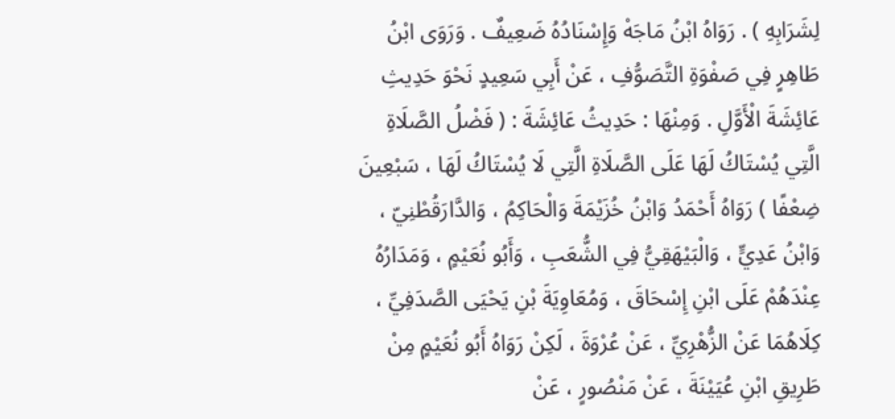لِشَرَابِهِ ) . رَوَاهُ ابْنُ مَاجَهْ وَإِسْنَادُهُ ضَعِيفٌ . وَرَوَى ابْنُ طَاهِرٍ فِي صَفْوَةِ التَّصَوُّفِ ، عَنْ أَبِي سَعِيدٍ نَحْوَ حَدِيثِ عَائِشَةَ الْأَوَّلِ . وَمِنْهَا : حَدِيثُ عَائِشَةَ : ( فَضْلُ الصَّلَاةِ الَّتِي يُسْتَاكُ لَهَا عَلَى الصَّلَاةِ الَّتِي لَا يُسْتَاكُ لَهَا ، سَبْعِينَ ضِعْفًا ) رَوَاهُ أَحْمَدُ وَابْنُ خُزَيْمَةَ وَالْحَاكِمُ ، وَالدَّارَقُطْنِيّ ، وَابْنُ عَدِيٍّ ، وَالْبَيْهَقِيُّ فِي الشُّعَبِ ، وَأَبُو نُعَيْمٍ ، وَمَدَارُهُ عِنْدَهُمْ عَلَى ابْنِ إِسْحَاقَ ، وَمُعَاوِيَةَ بْنِ يَحْيَى الصَّدَفِيِّ ، كِلَاهُمَا عَنْ الزُّهْرِيِّ ، عَنْ عُرْوَةَ ، لَكِنْ رَوَاهُ أَبُو نُعَيْمٍ مِنْ طَرِيقِ ابْنِ عُيَيْنَةَ ، عَنْ مَنْصُورٍ ، عَنْ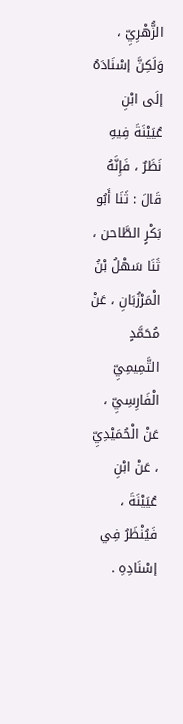الزُّهْرِيِّ ، وَلَكِنَّ إسْنَادَهُ إلَى ابْنِ عُيَيْنَةَ فِيهِ نَظَرٌ ، فَإِنَّهُ قَالَ : ثَنَا أَبُو بَكْرٍ الطَّاحن ، ثَنَا سَهْلُ بْنُ الْمَرْزُبَانِ ، عَنْ مُحَمَّدٍ التَّمِيمِيِّ الْفَارِسِيِّ ، عَنْ الْحُمَيْدِيِّ ، عَنْ ابْنِ عُيَيْنَةَ ، فَيُنْظَرُ فِي إسْنَادِهِ .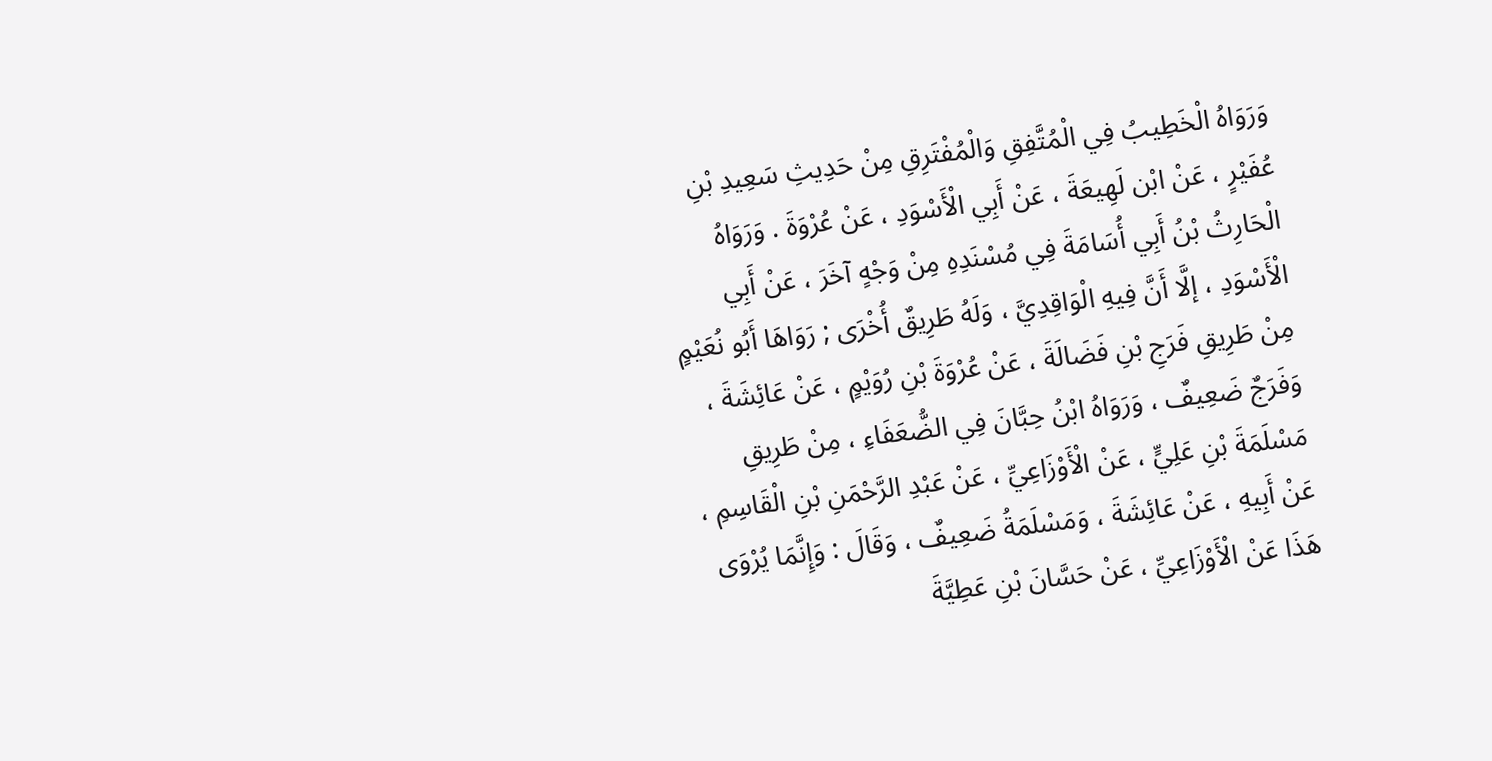وَرَوَاهُ الْخَطِيبُ فِي الْمُتَّفِقِ وَالْمُفْتَرِقِ مِنْ حَدِيثِ سَعِيدِ بْنِ عُفَيْرٍ ، عَنْ ابْن لَهِيعَةَ ، عَنْ أَبِي الْأَسْوَدِ ، عَنْ عُرْوَةَ . وَرَوَاهُ الْحَارِثُ بْنُ أَبِي أُسَامَةَ فِي مُسْنَدِهِ مِنْ وَجْهٍ آخَرَ ، عَنْ أَبِي الْأَسْوَدِ ، إلَّا أَنَّ فِيهِ الْوَاقِدِيَّ ، وَلَهُ طَرِيقٌ أُخْرَى ; رَوَاهَا أَبُو نُعَيْمٍ مِنْ طَرِيقِ فَرَجِ بْنِ فَضَالَةَ ، عَنْ عُرْوَةَ بْنِ رُوَيْمٍ ، عَنْ عَائِشَةَ ، وَفَرَجٌ ضَعِيفٌ ، وَرَوَاهُ ابْنُ حِبَّانَ فِي الضُّعَفَاءِ ، مِنْ طَرِيقِ مَسْلَمَةَ بْنِ عَلِيٍّ ، عَنْ الْأَوْزَاعِيِّ ، عَنْ عَبْدِ الرَّحْمَنِ بْنِ الْقَاسِمِ ، عَنْ أَبِيهِ ، عَنْ عَائِشَةَ ، وَمَسْلَمَةُ ضَعِيفٌ ، وَقَالَ : وَإِنَّمَا يُرْوَى هَذَا عَنْ الْأَوْزَاعِيِّ ، عَنْ حَسَّانَ بْنِ عَطِيَّةَ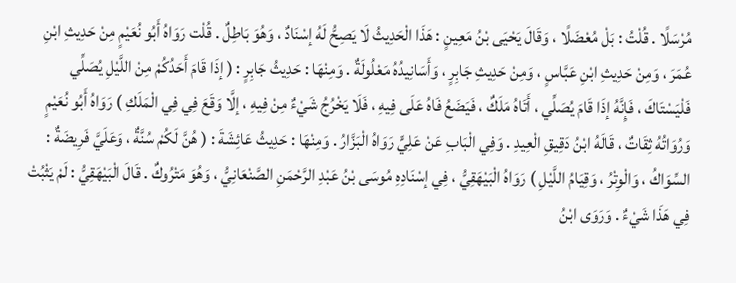مُرْسَلًا . قُلْتُ : بَلْ مُعْضَلًا ، وَقَالَ يَحْيَى بْنُ مَعِينٍ : هَذَا الْحَدِيثُ لَا يَصِحُّ لَهُ إسْنَادٌ ، وَهُوَ بَاطِلٌ . قُلْت رَوَاهُ أَبُو نُعَيْمٍ مِنْ حَدِيثِ ابْنِ عُمَرَ ، وَمِنْ حَدِيثِ ابْنِ عَبَّاسٍ ، وَمِنْ حَدِيثِ جَابِرٍ ، وَأَسَانِيدُهُ مَعْلُولَةٌ . وَمِنْهَا : حَدِيثُ جَابِرٍ : ( إذَا قَامَ أَحَدُكُمْ مِنْ اللَّيْلِ يُصَلِّي فَلْيَسْتَاكَ ، فَإِنَّهُ إذَا قَامَ يُصَلِّي ، أَتَاهُ مَلَكٌ ، فَيَضَعُ فَاهُ عَلَى فِيهِ ، فَلَا يَخْرُجُ شَيْءٌ مِنْ فِيهِ ، إلَّا وَقَعَ فِي فِي الْمَلَكِ ) رَوَاهُ أَبُو نُعَيْمٍ وَرُوَاتُهُ ثِقَاتٌ ، قَالَهُ ابْنُ دَقِيقِ الْعِيدِ . وَفِي الْبَابِ عَنْ عَلِيٍّ رَوَاهُ الْبَزَّارُ . وَمِنْهَا : حَدِيثُ عَائِشَةَ : ( هُنَّ لَكُمْ سُنَّةٌ ، وَعَلَيَّ فَرِيضَةٌ : السِّوَاكُ ، وَالْوِتْرُ ، وَقِيَامُ اللَّيْلِ ) رَوَاهُ الْبَيْهَقِيُّ ، فِي إسْنَادِهِ مُوسَى بْنُ عَبْدِ الرَّحْمَنِ الصَّنْعَانِيُّ ، وَهُوَ مَتْرُوكٌ . قَالَ الْبَيْهَقِيُّ : لَمْ يَثْبُتْ فِي هَذَا شَيْءٌ . وَرَوَى ابْنُ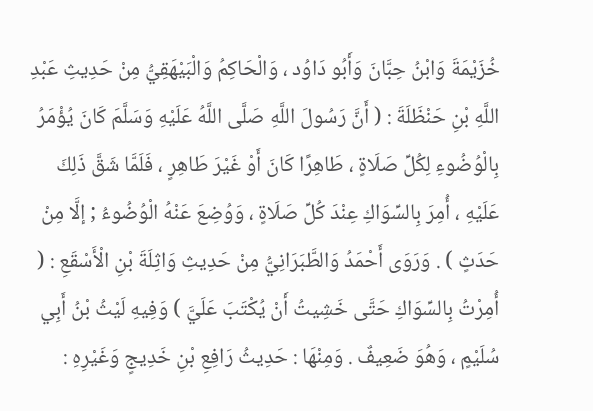خُزَيْمَةَ وَابْنُ حِبَّانَ وَأَبُو دَاوُد ، وَالْحَاكِمُ وَالْبَيْهَقِيُّ مِنْ حَدِيثِ عَبْدِ اللَّهِ بْنِ حَنْظَلَةَ : ( أَنَّ رَسُولَ اللَّهِ صَلَّى اللَّهُ عَلَيْهِ وَسَلَّمَ كَانَ يُؤْمَرُ بِالْوُضُوءِ لِكُلِّ صَلَاةٍ ، طَاهِرًا كَانَ أَوْ غَيْرَ طَاهِرٍ ، فَلَمَّا شَقَّ ذَلِكَ عَلَيْهِ ، أُمِرَ بِالسِّوَاكِ عِنْدَ كُلِّ صَلَاةٍ ، وَوُضِعَ عَنْهُ الْوُضُوءُ ; إلَّا مِنْ حَدَثٍ ) . وَرَوَى أَحْمَدُ وَالطَّبَرَانِيُّ مِنْ حَدِيثِ وَاثِلَةَ بْنِ الْأَسْقَعِ : ( أُمِرْتُ بِالسِّوَاكِ حَتَّى خَشِيتُ أَنْ يُكْتَبَ عَلَيَّ ) وَفِيهِ لَيْثُ بْنُ أَبِي سُلَيْمٍ ، وَهُوَ ضَعِيفٌ . وَمِنْهَا : حَدِيثُ رَافِعِ بْنِ خَدِيجٍ وَغَيْرِهِ :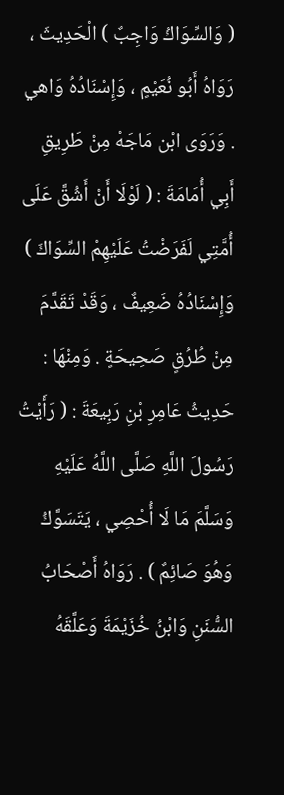( وَالسِّوَاكُ وَاجِبٌ ) الْحَدِيثَ ، رَوَاهُ أَبُو نُعَيْمٍ ، وَإِسْنَادُهُ وَاهي . وَرَوَى ابْن مَاجَهْ مِنْ طَرِيقِ أَبِي أُمَامَةَ : ( لَوْلَا أَنْ أَشُقَّ عَلَى أُمَّتِي لَفَرَضْتُ عَلَيْهِمْ السِّوَاكَ ) وَإِسْنَادُهُ ضَعِيفٌ ، وَقَدْ تَقَدَّمَ مِنْ طُرُقٍ صَحِيحَةٍ . وَمِنْهَا : حَدِيثُ عَامِرِ بْنِ رَبِيعَةَ : ( رَأَيْتُ رَسُولَ اللَّهِ صَلَّى اللَّهُ عَلَيْهِ وَسَلَّمَ مَا لَا أُحْصِي ، يَتَسَوَّكُ وَهُوَ صَائِمٌ ) . رَوَاهُ أَصْحَابُ السُّنَنِ وَابْنُ خُزَيْمَةَ وَعَلَّقَهُ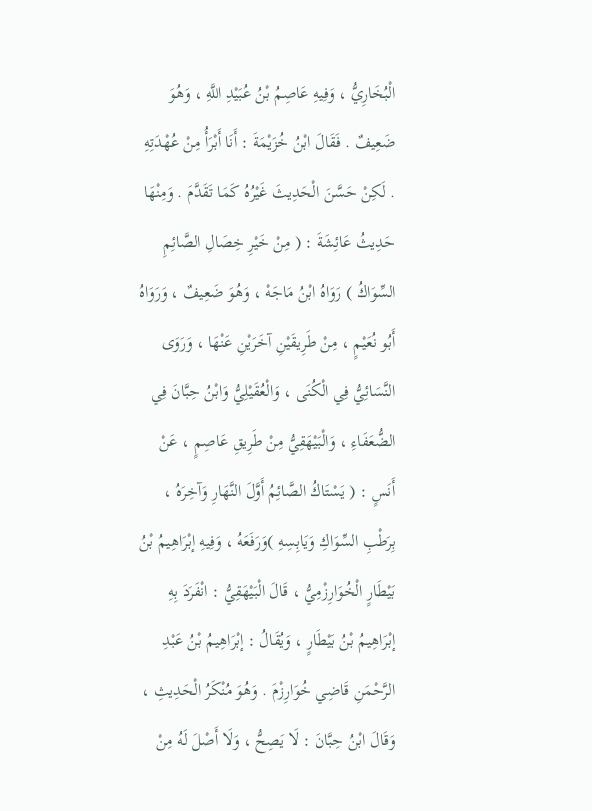الْبُخَارِيُّ ، وَفِيهِ عَاصِمُ بْنُ عُبَيْدِ اللَّهِ ، وَهُوَ ضَعِيفٌ . فَقَالَ ابْنُ خُزَيْمَةَ : أَنَا أَبْرَأُ مِنْ عُهْدَتِهِ . لَكِنْ حَسَّنَ الْحَدِيثَ غَيْرُهُ كَمَا تَقَدَّمَ . وَمِنْهَا حَدِيثُ عَائِشَةَ : ( مِنْ خَيْرِ خِصَالِ الصَّائِمِ السِّوَاكُ ) رَوَاهُ ابْنُ مَاجَهْ ، وَهُوَ ضَعِيفٌ ، وَرَوَاهُ أَبُو نُعَيْمٍ ، مِنْ طَرِيقَيْنِ آخَرَيْنِ عَنْهَا ، وَرَوَى النَّسَائِيُّ فِي الْكُنَى ، وَالْعُقَيْلِيُّ وَابْنُ حِبَّانَ فِي الضُّعَفَاءِ ، وَالْبَيْهَقِيُّ مِنْ طَرِيقِ عَاصِمٍ ، عَنْ أَنَسٍ : ( يَسْتَاكُ الصَّائِمُ أَوَّلَ النَّهَارِ وَآخِرَهُ ، بِرَطْبِ السِّوَاكِ وَيَابِسِهِ )وَرَفَعَهُ ، وَفِيهِ إبْرَاهِيمُ بْنُ بَيْطَارٍ الْخُوَارِزْمِيُّ ، قَالَ الْبَيْهَقِيُّ : انْفَرَدَ بِهِ إبْرَاهِيمُ بْنُ بَيْطَارٍ ، وَيُقَالُ : إبْرَاهِيمُ بْنُ عَبْدِ الرَّحْمَنِ قَاضِي خُوَارِزْمَ . وَهُوَ مُنْكَرُ الْحَدِيثِ ، وَقَالَ ابْنُ حِبَّانَ : لَا يَصِحُّ ، وَلَا أَصْلَ لَهُ مِنْ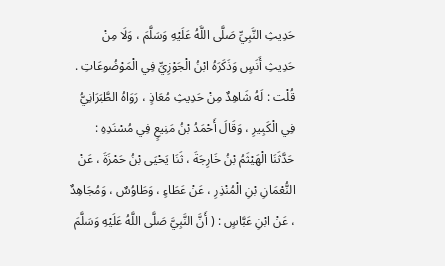حَدِيثِ النَّبِيِّ صَلَّى اللَّهُ عَلَيْهِ وَسَلَّمَ ، وَلَا مِنْ حَدِيثِ أَنَسٍ وَذَكَرَهُ ابْنُ الْجَوْزِيِّ فِي الْمَوْضُوعَاتِ . قُلْت : لَهُ شَاهِدٌ مِنْ حَدِيثِ مُعَاذٍ ، رَوَاهُ الطَّبَرَانِيُّ فِي الْكَبِيرِ ، وَقَالَ أَحْمَدُ بْنُ مَنِيعٍ فِي مُسْنَدِهِ : حَدَّثَنَا الْهَيْثَمُ بْنُ خَارِجَةَ ، ثَنَا يَحْيَى بْنُ حَمْزَةَ ، عَنْ النُّعْمَانِ بْنِ الْمُنْذِرِ ، عَنْ عَطَاءٍ ، وَطَاوُسٌ ، وَمُجَاهِدٌ ، عَنْ ابْنِ عَبَّاسٍ : ( أَنَّ النَّبِيَّ صَلَّى اللَّهُ عَلَيْهِ وَسَلَّمَ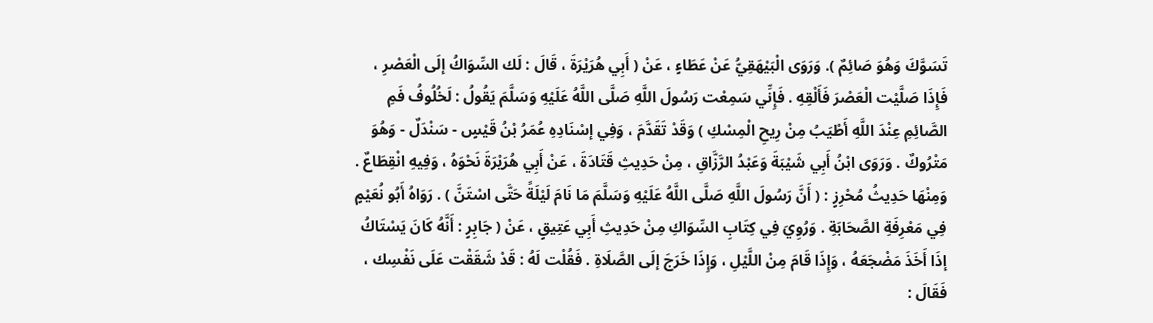تَسَوَّكَ وَهُوَ صَائِمٌ ). وَرَوَى الْبَيْهَقِيُّ عَنْ عَطَاءٍ ، عَنْ ( أَبِي هُرَيْرَةَ ، قَالَ : لَك السِّوَاكُ إلَى الْعَصْرِ ، فَإِذَا صَلَّيْت الْعَصْرَ فَأَلْقِهِ . فَإِنِّي سَمِعْت رَسُولَ اللَّهِ صَلَّى اللَّهُ عَلَيْهِ وَسَلَّمَ يَقُولُ : لَخُلُوفُ فَمِ الصَّائِمِ عِنْدَ اللَّهِ أَطْيَبُ مِنْ رِيحِ الْمِسْكِ ) وَقَدْ تَقَدَّمَ ، وَفِي إسْنَادِهِ عُمَرُ بْنُ قَيْسٍ - سَنْدَلٌ - وَهُوَ مَتْرُوكٌ . وَرَوَى ابْنُ أَبِي شَيْبَةَ وَعَبْدُ الرَّزَّاقِ ، مِنْ حَدِيثِ قَتَادَةَ ، عَنْ أَبِي هُرَيْرَةَ نَحْوَهُ ، وَفِيهِ انْقِطَاعٌ . وَمِنْهَا حَدِيثُ مُحْرِزٍ : ( أَنَّ رَسُولَ اللَّهِ صَلَّى اللَّهُ عَلَيْهِ وَسَلَّمَ مَا نَامَ لَيْلَةً حَتَّى اسْتَنَّ ) . رَوَاهُ أَبُو نُعَيْمٍ فِي مَعْرِفَةِ الصَّحَابَةِ . وَرُوِيَ فِي كِتَابِ السِّوَاكِ مِنْ حَدِيثِ أَبِي عَتِيقٍ ، عَنْ ( جَابِرٍ : أَنَّهُ كَانَ يَسْتَاكُ إذَا أَخَذَ مَضْجَعَهُ ، وَإِذَا قَامَ مِنْ اللَّيْلِ ، وَإِذَا خَرَجَ إلَى الصَّلَاةِ . فَقُلْت لَهُ : قَدْ شَقَقْت عَلَى نَفْسِك ، فَقَالَ :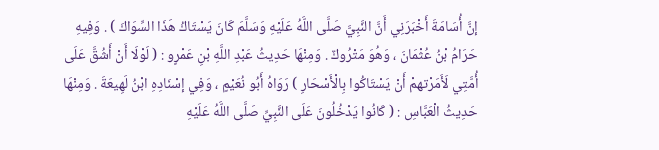إنَّ أُسَامَةَ أَخْبَرَنِي أَنَّ النَّبِيَّ صَلَّى اللَّهُ عَلَيْهِ وَسَلَّمَ كَانَ يَسْتَاكُ هَذَا السِّوَاكَ ) . وَفِيهِ حَرَامُ بْنُ عُثْمَانَ ، وَهُوَ مَتْرُوكٌ . وَمِنْهَا حَدِيثُ عَبْدِ اللَّهِ بْنِ عَمْرٍو : ( لَوْلَا أَنْ أَشُقَّ عَلَى أُمَّتِي لَأَمَرْتهمْ أَنْ يَسْتَاكُوا بِالْأَسْحَارِ ) رَوَاهُ أَبُو نُعَيْمٍ ، وَفِي إسْنَادِهِ ابْنُ لَهِيعَةَ . وَمِنْهَا حَدِيثُ الْعَبَّاسِ : ( كَانُوا يَدْخُلُونَ عَلَى النَّبِيِّ صَلَّى اللَّهُ عَلَيْهِ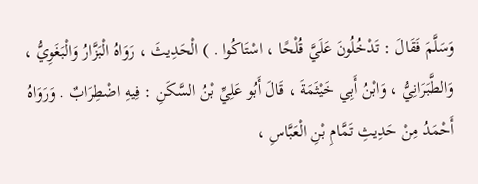وَسَلَّمَ فَقَالَ : تَدْخُلُونَ عَلَيَّ قُلْحًا ، اسْتَاكُوا . ) الْحَدِيثَ ، رَوَاهُ الْبَزَّارُ وَالْبَغَوِيُّ ، وَالطَّبَرَانِيُّ ، وَابْنُ أَبِي خَيْثَمَةَ ، قَالَ أَبُو عَلِيِّ بْنُ السَّكَنِ : فِيهِ اضْطِرَابٌ . وَرَوَاهُ أَحْمَدُ مِنْ حَدِيثِ تَمَّامِ بْنِ الْعَبَّاسِ ،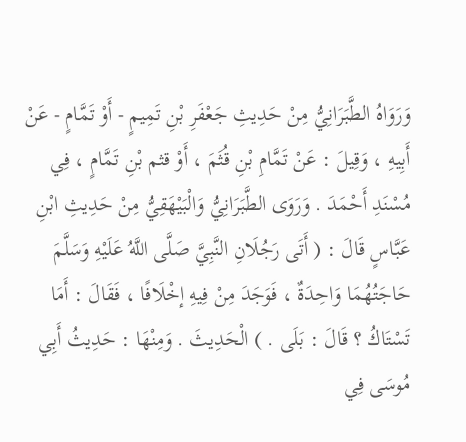وَرَوَاهُ الطَّبَرَانِيُّ مِنْ حَدِيثِ جَعْفَرِ بْنِ تَمِيمٍ - أَوْ تَمَّامٍ - عَنْ أَبِيهِ ، وَقِيلَ : عَنْ تَمَّامِ بْنِ قُثَمَ ، أَوْ قثم بْنِ تَمَّامٍ ، فِي مُسْنَدِ أَحْمَدَ . وَرَوَى الطَّبَرَانِيُّ وَالْبَيْهَقِيُّ مِنْ حَدِيثِ ابْنِ عَبَّاسٍ قَالَ : ( أَتَى رَجُلَانِ النَّبِيَّ صَلَّى اللَّهُ عَلَيْهِ وَسَلَّمَ حَاجَتُهُمَا وَاحِدَةٌ ، فَوَجَدَ مِنْ فِيهِ إخْلَافًا ، فَقَالَ : أَمَا تَسْتَاكُ ؟ قَالَ : بَلَى . ) الْحَدِيثَ . وَمِنْهَا : حَدِيثُ أَبِي مُوسَى فِي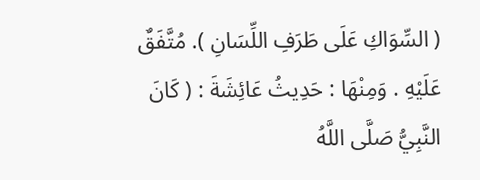( السِّوَاكِ عَلَى طَرَفِ اللِّسَانِ ). مُتَّفَقٌ عَلَيْهِ . وَمِنْهَا : حَدِيثُ عَائِشَةَ : ( كَانَ النَّبِيُّ صَلَّى اللَّهُ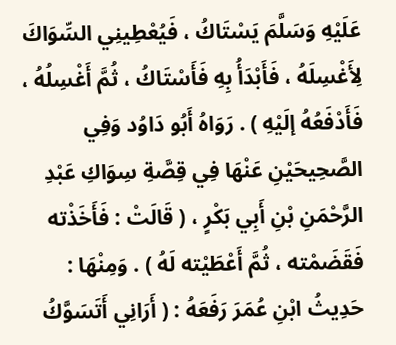عَلَيْهِ وَسَلَّمَ يَسْتَاكُ ، فَيُعْطِينِي السِّوَاكَ لِأَغْسِلَهُ ، فَأَبْدَأُ بِهِ فَأَسْتَاكُ ، ثُمَّ أَغْسِلُهُ ، فَأَدْفَعُهُ إلَيْهِ ) . رَوَاهُ أَبُو دَاوُد وَفِي الصَّحِيحَيْنِ عَنْهَا فِي قِصَّةِ سِوَاكِ عَبْدِ الرَّحْمَنِ بْنِ أَبِي بَكْرٍ ، ( قَالَتْ : فَأَخَذْته فَقَضَمْته ، ثُمَّ أَعْطَيْته لَهُ ) . وَمِنْهَا : حَدِيثُ ابْنِ عُمَرَ رَفَعَهُ : ( أَرَانِي أَتَسَوَّكُ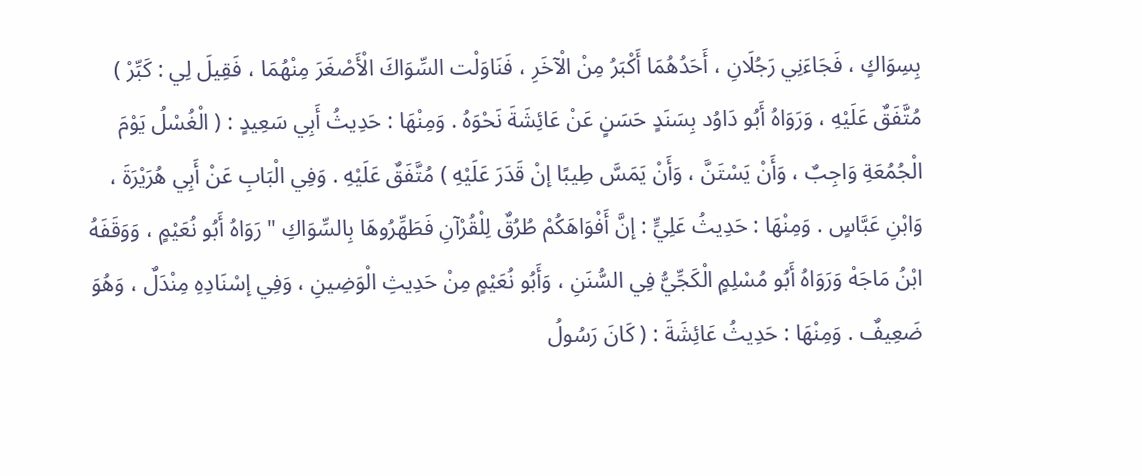بِسِوَاكٍ ، فَجَاءَنِي رَجُلَانِ ، أَحَدُهُمَا أَكْبَرُ مِنْ الْآخَرِ ، فَنَاوَلْت السِّوَاكَ الْأَصْغَرَ مِنْهُمَا ، فَقِيلَ لِي : كَبِّرْ ) مُتَّفَقٌ عَلَيْهِ ، وَرَوَاهُ أَبُو دَاوُد بِسَنَدٍ حَسَنٍ عَنْ عَائِشَةَ نَحْوَهُ . وَمِنْهَا : حَدِيثُ أَبِي سَعِيدٍ : ( الْغُسْلُ يَوْمَ الْجُمُعَةِ وَاجِبٌ ، وَأَنْ يَسْتَنَّ ، وَأَنْ يَمَسَّ طِيبًا إنْ قَدَرَ عَلَيْهِ ) مُتَّفَقٌ عَلَيْهِ . وَفِي الْبَابِ عَنْ أَبِي هُرَيْرَةَ ، وَابْنِ عَبَّاسٍ . وَمِنْهَا : حَدِيثُ عَلِيٍّ : إنَّ أَفْوَاهَكُمْ طُرُقٌ لِلْقُرْآنِ فَطَهِّرُوهَا بِالسِّوَاكِ " رَوَاهُ أَبُو نُعَيْمٍ ، وَوَقَفَهُ ابْنُ مَاجَهْ وَرَوَاهُ أَبُو مُسْلِمٍ الْكَجِّيُّ فِي السُّنَنِ ، وَأَبُو نُعَيْمٍ مِنْ حَدِيثِ الْوَضِينِ ، وَفِي إسْنَادِهِ مِنْدَلٌ ، وَهُوَ ضَعِيفٌ . وَمِنْهَا : حَدِيثُ عَائِشَةَ : ( كَانَ رَسُولُ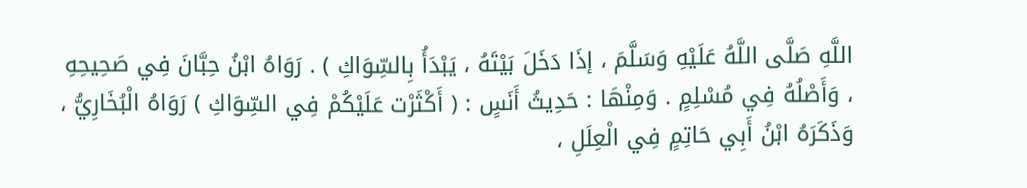اللَّهِ صَلَّى اللَّهُ عَلَيْهِ وَسَلَّمَ ، إذَا دَخَلَ بَيْتَهُ ، يَبْدَأُ بِالسِّوَاكِ ) . رَوَاهُ ابْنُ حِبَّانَ فِي صَحِيحِهِ ، وَأَصْلُهُ فِي مُسْلِمٍ . وَمِنْهَا : حَدِيثُ أَنَسٍ : ( أَكْثَرْت عَلَيْكُمْ فِي السِّوَاكِ ) رَوَاهُ الْبُخَارِيُّ ، وَذَكَرَهُ ابْنُ أَبِي حَاتِمٍ فِي الْعِلَلِ ،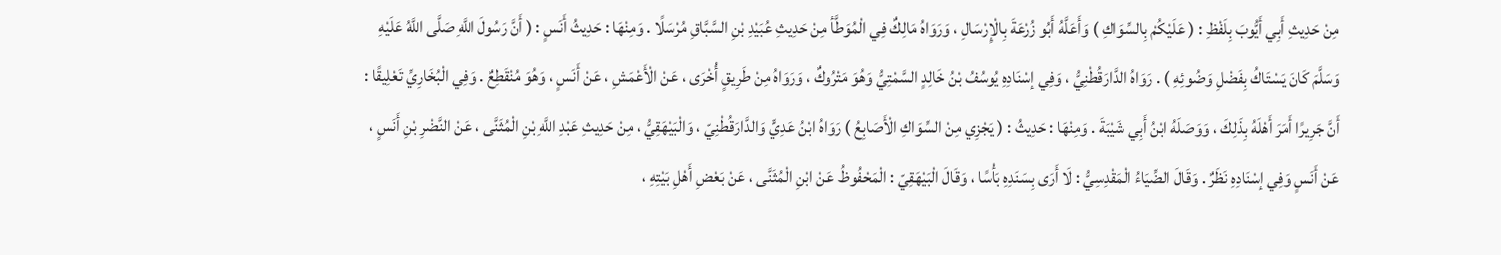مِنْ حَدِيثِ أَبِي أَيُّوبَ بِلَفْظِ : ( عَلَيْكُمْ بِالسِّوَاكِ ) وَأَعَلَّهُ أَبُو زُرْعَةَ بِالْإِرْسَالِ ، وَرَوَاهُ مَالِكٌ فِي الْمُوَطَّأ مِنْ حَدِيثِ عُبَيْدِ بْنِ السَّبَّاقِ مُرْسَلًا . وَمِنْهَا : حَدِيثُ أَنَسٍ : ( أَنَّ رَسُولَ اللَّهِ صَلَّى اللَّهُ عَلَيْهِ وَسَلَّمَ كَانَ يَسْتَاكُ بِفَضْلِ وَضُوئِهِ ) . رَوَاهُ الدَّارَقُطْنِيُّ ، وَفِي إسْنَادِهِ يُوسُفُ بْنُ خَالِدٍ السَّمْتِيُّ وَهُوَ مَتْرُوكٌ ، وَرَوَاهُ مِنْ طَرِيقٍ أُخْرَى ، عَنْ الْأَعْمَشِ ، عَنْ أَنَسٍ ، وَهُوَ مُنْقَطِعٌ . وَفِي الْبُخَارِيِّ تَعْلِيقًا : أَنَّ جَرِيرًا أَمَرَ أَهْلَهُ بِذَلِكَ ، وَوَصَلَهُ ابْنُ أَبِي شَيْبَةَ . وَمِنْهَا : حَدِيثُ : ( يَجْزِي مِنْ السِّوَاكِ الْأَصَابِعُ ) رَوَاهُ ابْنُ عَدِيٍّ وَالدَّارَقُطْنِيّ ، وَالْبَيْهَقِيُّ ، مِنْ حَدِيثِ عَبْدِ اللَّهِ بْنِ الْمُثَنَّى ، عَنْ النَّضْرِ بْنِ أَنَسٍ ، عَنْ أَنَسٍ وَفِي إسْنَادِهِ نَظَرٌ . وَقَالَ الضِّيَاءُ الْمَقْدِسِيُّ : لَا أَرَى بِسَنَدِهِ بَأْسًا ، وَقَالَ الْبَيْهَقِيّ : الْمَحْفُوظُ عَنْ ابْنِ الْمُثَنَّى ، عَنْ بَعْضِ أَهْلِ بَيْتِهِ ،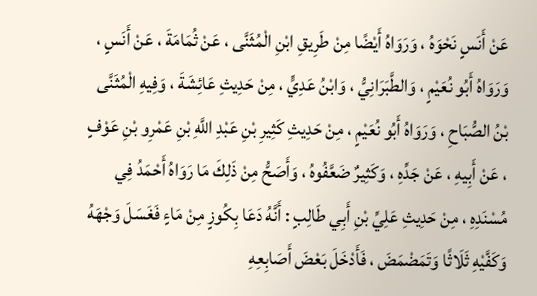عَنْ أَنَسٍ نَحْوَهُ ، وَرَوَاهُ أَيْضًا مِنْ طَرِيقِ ابْنِ الْمُثَنَّى ، عَنْ ثُمَامَةَ ، عَنْ أَنَسٍ ، وَرَوَاهُ أَبُو نُعَيْمٍ ، وَالطَّبَرَانِيُّ ، وَابْنُ عَدِيٍّ ، مِنْ حَدِيثِ عَائِشَةَ ، وَفِيهِ الْمُثَنَّى بْنُ الصُّبَاحِ ، وَرَوَاهُ أَبُو نُعَيْمٍ ، مِنْ حَدِيثِ كَثِيرِ بْنِ عَبْدِ اللَّهِ بْنِ عَمْرِو بْنِ عَوْفٍ ، عَنْ أَبِيهِ ، عَنْ جَدِّهِ ، وَكَثِيرٌ ضَعَّفُوهُ ، وَأَصَحُّ مِنْ ذَلِكَ مَا رَوَاهُ أَحْمَدُ فِي مُسْنَدِهِ ، مِنْ حَدِيثِ عَلِيِّ بْنِ أَبِي طَالِبٍ : أَنَّهُ دَعَا بِكُوزٍ مِنْ مَاءٍ فَغَسَلَ وَجْهَهُ وَكَفَّيْهِ ثَلَاثًا وَتَمَضْمَضَ ، فَأَدْخَلَ بَعْضَ أَصَابِعِهِ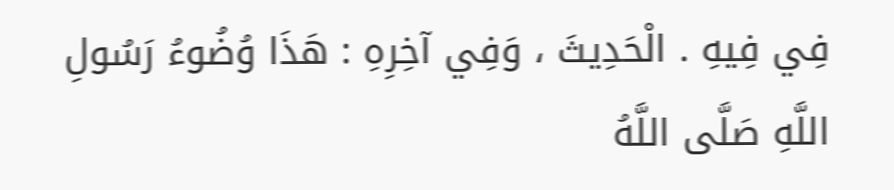فِي فِيهِ . الْحَدِيثَ ، وَفِي آخِرِهِ : هَذَا وُضُوءُ رَسُولِ اللَّهِ صَلَّى اللَّهُ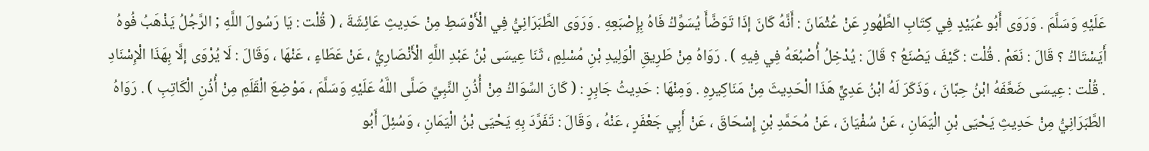عَلَيْهِ وَسَلَّمَ . وَرَوَى أَبُو عُبَيْدٍ فِي كِتَابِ الطَّهُورِ عَنْ عُثْمَانَ : أَنَّهُ كَانَ إذَا تَوَضَّأَ يُسَوِّكُ فَاهُ بِإِصْبَعِهِ . وَرَوَى الطَّبَرَانِيُّ فِي الْأَوْسَطِ مِنْ حَدِيثِ عَائِشَةَ ، ( قُلْت : يَا رَسُولَ اللَّهِ ; الرَّجُلُ يَذْهَبُ فُوهُ أَيَسْتَاكُ ؟ قَالَ : نَعَمْ . قُلْت : كَيْفَ يَصْنَعُ ؟ قَالَ : يُدْخِلُ أُصْبُعَهُ فِي فِيهِ ) . رَوَاهُ مِنْ طَرِيقِ الْوَلِيدِ بْنِ مُسْلِمٍ ، ثَنَا عِيسَى بْنُ عَبْدِ اللَّهِ الْأَنْصَارِيُّ ، عَنْ عَطَاءٍ ، عَنْهَا ، وَقَالَ : لَا يُرْوَى إلَّا بِهَذَا الْإِسْنَادِ . قُلْت : عِيسَى ضَعَّفَهُ ابْنُ حِبَّانَ ، وَذَكَرَ لَهُ ابْنُ عَدِيٍّ هَذَا الْحَدِيثَ مِنْ مَنَاكِيرِهِ . وَمِنْهَا : حَدِيثُ جَابِرٍ : ( كَانَ السِّوَاكُ مِنْ أُذُنِ النَّبِيِّ صَلَّى اللَّهُ عَلَيْهِ وَسَلَّمَ ، مَوْضِعَ الْقَلَمِ مِنْ أُذُنِ الْكَاتِبِ ) . رَوَاهُ الطَّبَرَانِيُّ مِنْ حَدِيثِ يَحْيَى بْنِ الْيَمَانِ ، عَنْ سُفْيَانَ ، عَنْ مُحَمَّدِ بْنِ إِسْحَاقَ ، عَنْ أَبِي جَعْفَرٍ ، عَنْهُ ، وَقَالَ : تَفَرَّدَ بِهِ يَحْيَى بْنُ الْيَمَانِ ، وَسُئِلَ أَبُو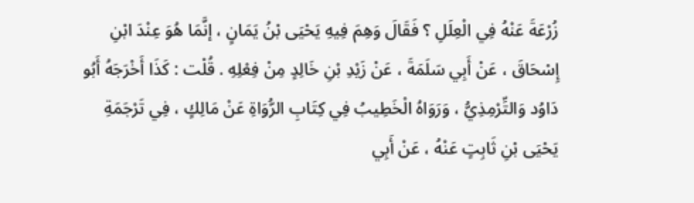زُرْعَةَ عَنْهُ فِي الْعِلَلِ ؟ فَقَالَ وَهِمَ فِيهِ يَحْيَى بْنُ يَمَانٍ ، إنَّمَا هُوَ عِنْدَ ابْنِ إِسْحَاقَ ، عَنْ أَبِي سَلَمَةَ ، عَنْ زَيْدِ بْنِ خَالِدٍ مِنْ فِعْلِهِ . قُلْت : كَذَا أَخْرَجَهُ أَبُو دَاوُد وَالتِّرْمِذِيُّ ، وَرَوَاهُ الْخَطِيبُ فِي كِتَابِ الرُّوَاةِ عَنْ مَالِكٍ ، فِي تَرْجَمَةِ يَحْيَى بْنِ ثَابِتٍ عَنْهُ ، عَنْ أَبِي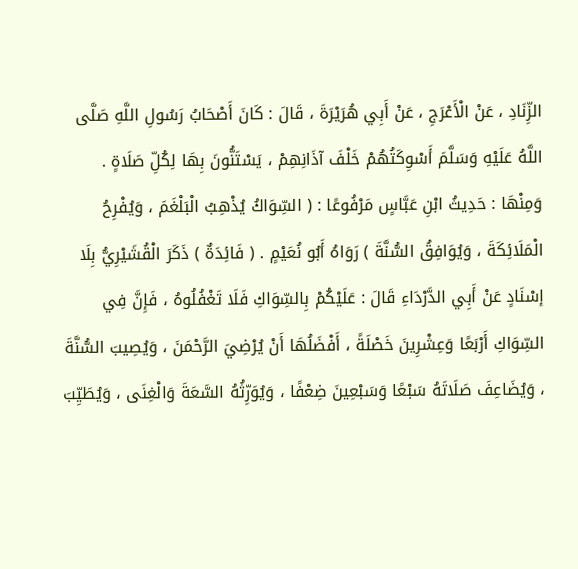الزِّنَادِ ، عَنْ الْأَعْرَجِ ، عَنْ أَبِي هُرَيْرَةَ ، قَالَ : كَانَ أَصْحَابُ رَسُولِ اللَّهِ صَلَّى اللَّهُ عَلَيْهِ وَسَلَّمَ أَسْوِكَتُهُمْ خَلْفَ آذَانِهِمْ ، يَسْتَنُّونَ بِهَا لِكُلِّ صَلَاةٍ . وَمِنْهَا : حَدِيثُ ابْنِ عَبَّاسٍ مَرْفُوعًا : ( السِّوَاكُ يُذْهِبُ الْبَلْغَمَ ، وَيُفْرِحُ الْمَلَائِكَةَ ، وَيُوَافِقُ السُّنَّةَ ) رَوَاهُ أَبُو نُعَيْمٍ . ( فَائِدَةٌ ) ذَكَرَ الْقُشَيْرِيُّ بِلَا إسْنَادٍ عَنْ أَبِي الدَّرْدَاءِ قَالَ : عَلَيْكُمْ بِالسِّوَاكِ فَلَا تَغْفُلُوهُ ، فَإِنَّ فِي السِّوَاكِ أَرْبَعًا وَعِشْرِينَ خَصْلَةً ، أَفْضَلُهَا أَنْ يُرْضِيَ الرَّحْمَنَ ، وَيُصِيبَ السُّنَّةَ ، وَيُضَاعِفَ صَلَاتَهُ سَبْعًا وَسَبْعِينَ ضِعْفًا ، وَيُوَرِّثُهُ السَّعَةَ وَالْغِنَى ، وَيُطَيِّبَ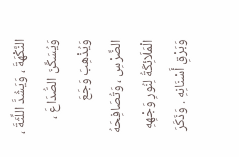النَّكْهَةَ ، وَيَشُدَّ اللِّثَةَ ، وَيُسَكِّنَ الصُّدَاعَ ، وَيُذْهِبَ وَجَعَ الضِّرْسِ ، وَتُصَافِحَهُ الْمَلَائِكَةُ لِنُورِ وَجْهِهِ وَبَرْقِ أَسْنَانِهِ . وَذَكَرَ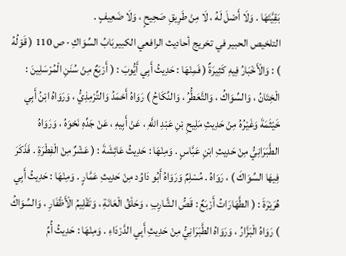بَقِيَّتَهَا . وَلَا أَصْلَ لَهُ ، لَا مِنْ طَرِيقِ صَحِيحٍ ، وَلَا ضَعِيفٍ .
التلخيص الحبير في تخريج أحاديث الرافعي الكبيربَابُ السِّوَاكِ · ص 110 ( قَوْلُهُ ) : وَالْأَخْبَارُ فِيهِ كَثِيرَةٌ ( فَمِنْهَا : حَدِيثُ أَبِي أَيُّوبَ : ( أَرْبَعٌ مِنْ سُنَنِ الْمُرْسَلِينَ : الْخِتَانُ ، وَالسِّوَاكُ ، وَالتَّعَطُّرُ ، وَالنِّكَاحُ ) رَوَاهُ أَحْمَدُ وَالتِّرْمِذِيُّ ، وَرَوَاهُ ابْنُ أَبِي خَيْثَمَةَ وَغَيْرُهُ مِنْ حَدِيثِ مَلِيحِ بْنِ عَبْدِ اللَّهِ ، عَنْ أَبِيهِ ، عَنْ جَدِّهِ نَحْوَهُ ، وَرَوَاهُ الطَّبَرَانِيُّ مِنْ حَدِيثِ ابْنِ عَبَّاسٍ . وَمِنْهَا : حَدِيثُ عَائِشَةَ : ( عَشْرٌ مِنْ الْفِطْرَةِ . فَذَكَرَ فِيهَا السِّوَاكَ ) ، رَوَاهُ . مُسْلِمٌ وَرَوَاهُ أَبُو دَاوُد مِنْ حَدِيثِ عَمَّارٍ . وَمِنْهَا : حَدِيثُ أَبِي هُرَيْرَةَ : ( الطَّهَارَاتُ أَرْبَعٌ : قَصُّ الشَّارِبِ ، وَحَلْقُ الْعَانَةِ ، وَتَقْلِيمُ الْأَظْفَارِ ، وَالسِّوَاكُ ) رَوَاهُ الْبَزَّارُ ، وَرَوَاهُ الطَّبَرَانِيُّ مِنْ حَدِيثِ أَبِي الدَّرْدَاءِ . وَمِنْهَا : حَدِيثُ أُمِّ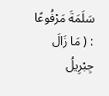سَلَمَةَ مَرْفُوعًا : ( مَا زَالَ جِبْرِيلُ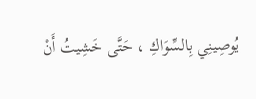يُوصِينِي بِالسِّوَاكِ ، حَتَّى خَشِيتُ أَنْ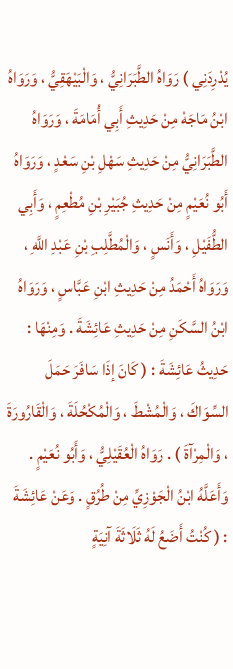يُدْرِدَنِي ) رَوَاهُ الطَّبَرَانِيُّ ، وَالْبَيْهَقِيُّ ، وَرَوَاهُ ابْنُ مَاجَهْ مِنْ حَدِيثِ أَبِي أُمَامَةَ ، وَرَوَاهُ الطَّبَرَانِيُّ مِنْ حَدِيثِ سَهْلِ بْنِ سَعْدٍ ، وَرَوَاهُ أَبُو نُعَيْمٍ مِنْ حَدِيثِ جُبَيْرِ بْنِ مُطْعِمٍ ، وَأَبِي الطُّفَيْلِ ، وَأَنَسٍ ، وَالْمُطَّلِبِ بْنِ عَبْدِ اللَّهِ ، وَرَوَاهُ أَحْمَدُ مِنْ حَدِيثِ ابْنِ عَبَّاسٍ ، وَرَوَاهُ ابْنُ السَّكَنِ مِنْ حَدِيثِ عَائِشَةَ . وَمِنْهَا : حَدِيثُ عَائِشَةَ : ( كَانَ إذَا سَافَرَ حَمَلَ السِّوَاكَ ، وَالْمُشْطَ ، وَالْمُكْحُلَةَ ، وَالْقَارُورَةَ ، وَالْمِرْآةَ ) . رَوَاهُ الْعُقَيْلِيُّ ، وَأَبُو نُعَيْمٍ . وَأَعَلَّهُ ابْنُ الْجَوْزِيِّ مِنْ طُرُقٍ . وَعَنْ عَائِشَةَ : ( كُنْتُ أَضَعُ لَهُ ثَلَاثَةَ آنِيَةٍ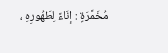مُخَمَّرَةٍ : إنَاءً لِطَهُورِهِ ،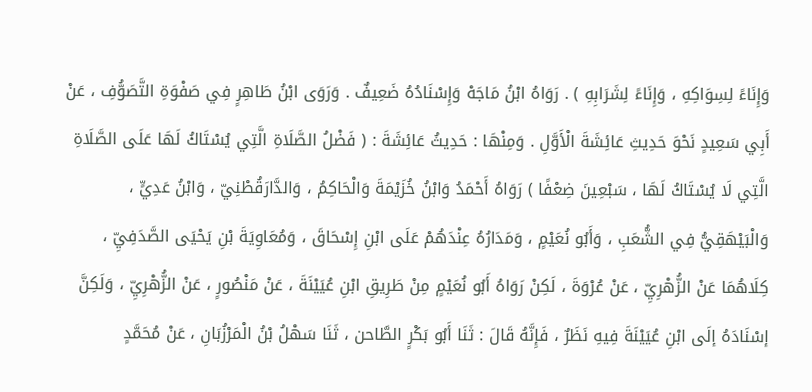وَإِنَاءً لِسِوَاكِهِ ، وَإِنَاءً لِشَرَابِهِ ) . رَوَاهُ ابْنُ مَاجَهْ وَإِسْنَادُهُ ضَعِيفٌ . وَرَوَى ابْنُ طَاهِرٍ فِي صَفْوَةِ التَّصَوُّفِ ، عَنْ أَبِي سَعِيدٍ نَحْوَ حَدِيثِ عَائِشَةَ الْأَوَّلِ . وَمِنْهَا : حَدِيثُ عَائِشَةَ : ( فَضْلُ الصَّلَاةِ الَّتِي يُسْتَاكُ لَهَا عَلَى الصَّلَاةِ الَّتِي لَا يُسْتَاكُ لَهَا ، سَبْعِينَ ضِعْفًا ) رَوَاهُ أَحْمَدُ وَابْنُ خُزَيْمَةَ وَالْحَاكِمُ ، وَالدَّارَقُطْنِيّ ، وَابْنُ عَدِيٍّ ، وَالْبَيْهَقِيُّ فِي الشُّعَبِ ، وَأَبُو نُعَيْمٍ ، وَمَدَارُهُ عِنْدَهُمْ عَلَى ابْنِ إِسْحَاقَ ، وَمُعَاوِيَةَ بْنِ يَحْيَى الصَّدَفِيِّ ، كِلَاهُمَا عَنْ الزُّهْرِيِّ ، عَنْ عُرْوَةَ ، لَكِنْ رَوَاهُ أَبُو نُعَيْمٍ مِنْ طَرِيقِ ابْنِ عُيَيْنَةَ ، عَنْ مَنْصُورٍ ، عَنْ الزُّهْرِيِّ ، وَلَكِنَّ إسْنَادَهُ إلَى ابْنِ عُيَيْنَةَ فِيهِ نَظَرٌ ، فَإِنَّهُ قَالَ : ثَنَا أَبُو بَكْرٍ الطَّاحن ، ثَنَا سَهْلُ بْنُ الْمَرْزُبَانِ ، عَنْ مُحَمَّدٍ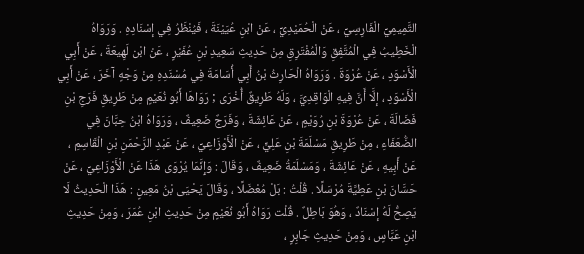التَّمِيمِيِّ الْفَارِسِيِّ ، عَنْ الْحُمَيْدِيِّ ، عَنْ ابْنِ عُيَيْنَةَ ، فَيُنْظَرُ فِي إسْنَادِهِ . وَرَوَاهُ الْخَطِيبُ فِي الْمُتَّفِقِ وَالْمُفْتَرِقِ مِنْ حَدِيثِ سَعِيدِ بْنِ عُفَيْرٍ ، عَنْ ابْن لَهِيعَةَ ، عَنْ أَبِي الْأَسْوَدِ ، عَنْ عُرْوَةَ . وَرَوَاهُ الْحَارِثُ بْنُ أَبِي أُسَامَةَ فِي مُسْنَدِهِ مِنْ وَجْهٍ آخَرَ ، عَنْ أَبِي الْأَسْوَدِ ، إلَّا أَنَّ فِيهِ الْوَاقِدِيَّ ، وَلَهُ طَرِيقٌ أُخْرَى ; رَوَاهَا أَبُو نُعَيْمٍ مِنْ طَرِيقِ فَرَجِ بْنِ فَضَالَةَ ، عَنْ عُرْوَةَ بْنِ رُوَيْمٍ ، عَنْ عَائِشَةَ ، وَفَرَجٌ ضَعِيفٌ ، وَرَوَاهُ ابْنُ حِبَّانَ فِي الضُّعَفَاءِ ، مِنْ طَرِيقِ مَسْلَمَةَ بْنِ عَلِيٍّ ، عَنْ الْأَوْزَاعِيِّ ، عَنْ عَبْدِ الرَّحْمَنِ بْنِ الْقَاسِمِ ، عَنْ أَبِيهِ ، عَنْ عَائِشَةَ ، وَمَسْلَمَةُ ضَعِيفٌ ، وَقَالَ : وَإِنَّمَا يُرْوَى هَذَا عَنْ الْأَوْزَاعِيِّ ، عَنْ حَسَّانَ بْنِ عَطِيَّةَ مُرْسَلًا . قُلْتُ : بَلْ مُعْضَلًا ، وَقَالَ يَحْيَى بْنُ مَعِينٍ : هَذَا الْحَدِيثُ لَا يَصِحُّ لَهُ إسْنَادٌ ، وَهُوَ بَاطِلٌ . قُلْت رَوَاهُ أَبُو نُعَيْمٍ مِنْ حَدِيثِ ابْنِ عُمَرَ ، وَمِنْ حَدِيثِ ابْنِ عَبَّاسٍ ، وَمِنْ حَدِيثِ جَابِرٍ ،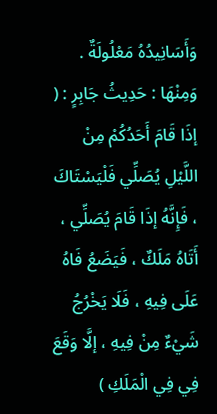وَأَسَانِيدُهُ مَعْلُولَةٌ . وَمِنْهَا : حَدِيثُ جَابِرٍ : ( إذَا قَامَ أَحَدُكُمْ مِنْ اللَّيْلِ يُصَلِّي فَلْيَسْتَاكَ ، فَإِنَّهُ إذَا قَامَ يُصَلِّي ، أَتَاهُ مَلَكٌ ، فَيَضَعُ فَاهُ عَلَى فِيهِ ، فَلَا يَخْرُجُ شَيْءٌ مِنْ فِيهِ ، إلَّا وَقَعَ فِي فِي الْمَلَكِ )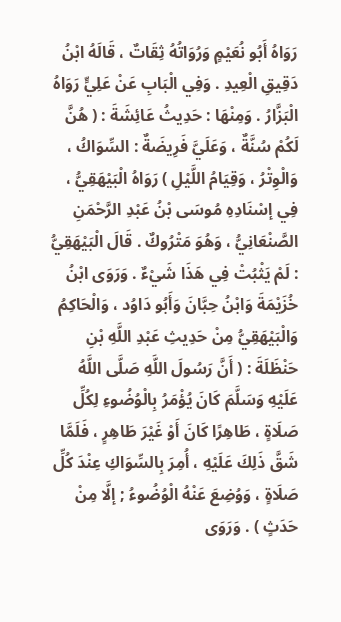رَوَاهُ أَبُو نُعَيْمٍ وَرُوَاتُهُ ثِقَاتٌ ، قَالَهُ ابْنُ دَقِيقِ الْعِيدِ . وَفِي الْبَابِ عَنْ عَلِيٍّ رَوَاهُ الْبَزَّارُ . وَمِنْهَا : حَدِيثُ عَائِشَةَ : ( هُنَّ لَكُمْ سُنَّةٌ ، وَعَلَيَّ فَرِيضَةٌ : السِّوَاكُ ، وَالْوِتْرُ ، وَقِيَامُ اللَّيْلِ ) رَوَاهُ الْبَيْهَقِيُّ ، فِي إسْنَادِهِ مُوسَى بْنُ عَبْدِ الرَّحْمَنِ الصَّنْعَانِيُّ ، وَهُوَ مَتْرُوكٌ . قَالَ الْبَيْهَقِيُّ : لَمْ يَثْبُتْ فِي هَذَا شَيْءٌ . وَرَوَى ابْنُ خُزَيْمَةَ وَابْنُ حِبَّانَ وَأَبُو دَاوُد ، وَالْحَاكِمُ وَالْبَيْهَقِيُّ مِنْ حَدِيثِ عَبْدِ اللَّهِ بْنِ حَنْظَلَةَ : ( أَنَّ رَسُولَ اللَّهِ صَلَّى اللَّهُ عَلَيْهِ وَسَلَّمَ كَانَ يُؤْمَرُ بِالْوُضُوءِ لِكُلِّ صَلَاةٍ ، طَاهِرًا كَانَ أَوْ غَيْرَ طَاهِرٍ ، فَلَمَّا شَقَّ ذَلِكَ عَلَيْهِ ، أُمِرَ بِالسِّوَاكِ عِنْدَ كُلِّ صَلَاةٍ ، وَوُضِعَ عَنْهُ الْوُضُوءُ ; إلَّا مِنْ حَدَثٍ ) . وَرَوَى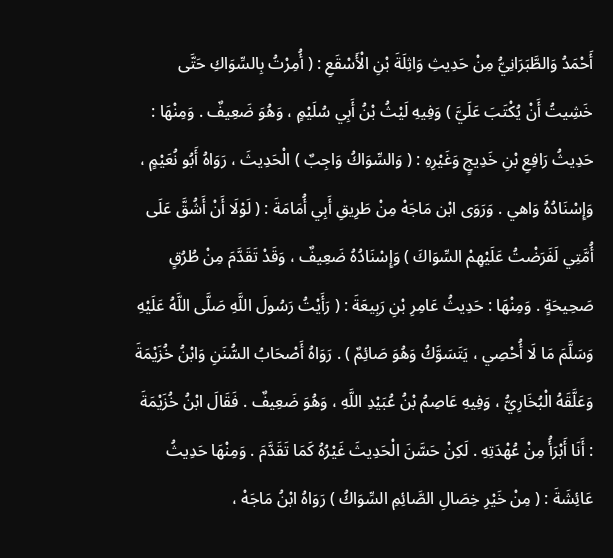أَحْمَدُ وَالطَّبَرَانِيُّ مِنْ حَدِيثِ وَاثِلَةَ بْنِ الْأَسْقَعِ : ( أُمِرْتُ بِالسِّوَاكِ حَتَّى خَشِيتُ أَنْ يُكْتَبَ عَلَيَّ ) وَفِيهِ لَيْثُ بْنُ أَبِي سُلَيْمٍ ، وَهُوَ ضَعِيفٌ . وَمِنْهَا : حَدِيثُ رَافِعِ بْنِ خَدِيجٍ وَغَيْرِهِ : ( وَالسِّوَاكُ وَاجِبٌ ) الْحَدِيثَ ، رَوَاهُ أَبُو نُعَيْمٍ ، وَإِسْنَادُهُ وَاهي . وَرَوَى ابْن مَاجَهْ مِنْ طَرِيقِ أَبِي أُمَامَةَ : ( لَوْلَا أَنْ أَشُقَّ عَلَى أُمَّتِي لَفَرَضْتُ عَلَيْهِمْ السِّوَاكَ ) وَإِسْنَادُهُ ضَعِيفٌ ، وَقَدْ تَقَدَّمَ مِنْ طُرُقٍ صَحِيحَةٍ . وَمِنْهَا : حَدِيثُ عَامِرِ بْنِ رَبِيعَةَ : ( رَأَيْتُ رَسُولَ اللَّهِ صَلَّى اللَّهُ عَلَيْهِ وَسَلَّمَ مَا لَا أُحْصِي ، يَتَسَوَّكُ وَهُوَ صَائِمٌ ) . رَوَاهُ أَصْحَابُ السُّنَنِ وَابْنُ خُزَيْمَةَ وَعَلَّقَهُ الْبُخَارِيُّ ، وَفِيهِ عَاصِمُ بْنُ عُبَيْدِ اللَّهِ ، وَهُوَ ضَعِيفٌ . فَقَالَ ابْنُ خُزَيْمَةَ : أَنَا أَبْرَأُ مِنْ عُهْدَتِهِ . لَكِنْ حَسَّنَ الْحَدِيثَ غَيْرُهُ كَمَا تَقَدَّمَ . وَمِنْهَا حَدِيثُ عَائِشَةَ : ( مِنْ خَيْرِ خِصَالِ الصَّائِمِ السِّوَاكُ ) رَوَاهُ ابْنُ مَاجَهْ ،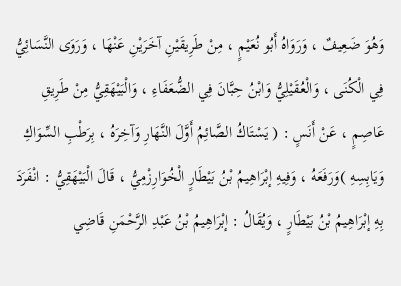وَهُوَ ضَعِيفٌ ، وَرَوَاهُ أَبُو نُعَيْمٍ ، مِنْ طَرِيقَيْنِ آخَرَيْنِ عَنْهَا ، وَرَوَى النَّسَائِيُّ فِي الْكُنَى ، وَالْعُقَيْلِيُّ وَابْنُ حِبَّانَ فِي الضُّعَفَاءِ ، وَالْبَيْهَقِيُّ مِنْ طَرِيقِ عَاصِمٍ ، عَنْ أَنَسٍ : ( يَسْتَاكُ الصَّائِمُ أَوَّلَ النَّهَارِ وَآخِرَهُ ، بِرَطْبِ السِّوَاكِ وَيَابِسِهِ )وَرَفَعَهُ ، وَفِيهِ إبْرَاهِيمُ بْنُ بَيْطَارٍ الْخُوَارِزْمِيُّ ، قَالَ الْبَيْهَقِيُّ : انْفَرَدَ بِهِ إبْرَاهِيمُ بْنُ بَيْطَارٍ ، وَيُقَالُ : إبْرَاهِيمُ بْنُ عَبْدِ الرَّحْمَنِ قَاضِي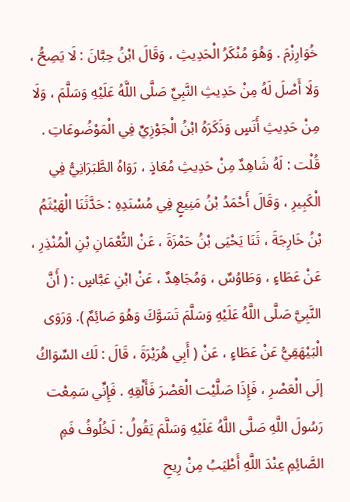خُوَارِزْمَ . وَهُوَ مُنْكَرُ الْحَدِيثِ ، وَقَالَ ابْنُ حِبَّانَ : لَا يَصِحُّ ، وَلَا أَصْلَ لَهُ مِنْ حَدِيثِ النَّبِيِّ صَلَّى اللَّهُ عَلَيْهِ وَسَلَّمَ ، وَلَا مِنْ حَدِيثِ أَنَسٍ وَذَكَرَهُ ابْنُ الْجَوْزِيِّ فِي الْمَوْضُوعَاتِ . قُلْت : لَهُ شَاهِدٌ مِنْ حَدِيثِ مُعَاذٍ ، رَوَاهُ الطَّبَرَانِيُّ فِي الْكَبِيرِ ، وَقَالَ أَحْمَدُ بْنُ مَنِيعٍ فِي مُسْنَدِهِ : حَدَّثَنَا الْهَيْثَمُ بْنُ خَارِجَةَ ، ثَنَا يَحْيَى بْنُ حَمْزَةَ ، عَنْ النُّعْمَانِ بْنِ الْمُنْذِرِ ، عَنْ عَطَاءٍ ، وَطَاوُسٌ ، وَمُجَاهِدٌ ، عَنْ ابْنِ عَبَّاسٍ : ( أَنَّ النَّبِيَّ صَلَّى اللَّهُ عَلَيْهِ وَسَلَّمَ تَسَوَّكَ وَهُوَ صَائِمٌ ). وَرَوَى الْبَيْهَقِيُّ عَنْ عَطَاءٍ ، عَنْ ( أَبِي هُرَيْرَةَ ، قَالَ : لَك السِّوَاكُ إلَى الْعَصْرِ ، فَإِذَا صَلَّيْت الْعَصْرَ فَأَلْقِهِ . فَإِنِّي سَمِعْت رَسُولَ اللَّهِ صَلَّى اللَّهُ عَلَيْهِ وَسَلَّمَ يَقُولُ : لَخُلُوفُ فَمِ الصَّائِمِ عِنْدَ اللَّهِ أَطْيَبُ مِنْ رِيحِ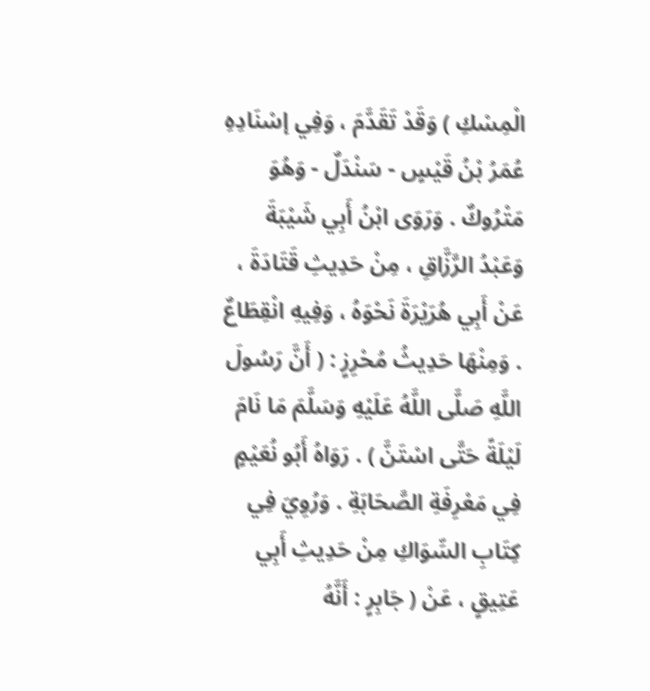الْمِسْكِ ) وَقَدْ تَقَدَّمَ ، وَفِي إسْنَادِهِ عُمَرُ بْنُ قَيْسٍ - سَنْدَلٌ - وَهُوَ مَتْرُوكٌ . وَرَوَى ابْنُ أَبِي شَيْبَةَ وَعَبْدُ الرَّزَّاقِ ، مِنْ حَدِيثِ قَتَادَةَ ، عَنْ أَبِي هُرَيْرَةَ نَحْوَهُ ، وَفِيهِ انْقِطَاعٌ . وَمِنْهَا حَدِيثُ مُحْرِزٍ : ( أَنَّ رَسُولَ اللَّهِ صَلَّى اللَّهُ عَلَيْهِ وَسَلَّمَ مَا نَامَ لَيْلَةً حَتَّى اسْتَنَّ ) . رَوَاهُ أَبُو نُعَيْمٍ فِي مَعْرِفَةِ الصَّحَابَةِ . وَرُوِيَ فِي كِتَابِ السِّوَاكِ مِنْ حَدِيثِ أَبِي عَتِيقٍ ، عَنْ ( جَابِرٍ : أَنَّهُ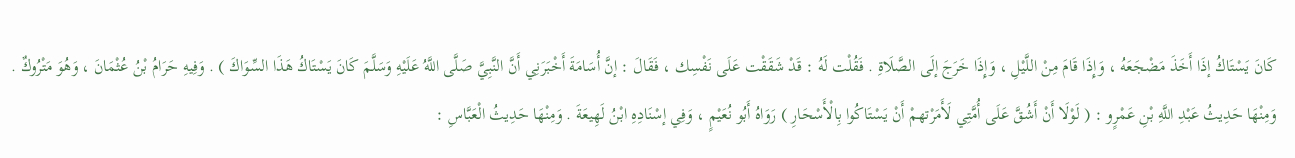كَانَ يَسْتَاكُ إذَا أَخَذَ مَضْجَعَهُ ، وَإِذَا قَامَ مِنْ اللَّيْلِ ، وَإِذَا خَرَجَ إلَى الصَّلَاةِ . فَقُلْت لَهُ : قَدْ شَقَقْت عَلَى نَفْسِك ، فَقَالَ : إنَّ أُسَامَةَ أَخْبَرَنِي أَنَّ النَّبِيَّ صَلَّى اللَّهُ عَلَيْهِ وَسَلَّمَ كَانَ يَسْتَاكُ هَذَا السِّوَاكَ ) . وَفِيهِ حَرَامُ بْنُ عُثْمَانَ ، وَهُوَ مَتْرُوكٌ . وَمِنْهَا حَدِيثُ عَبْدِ اللَّهِ بْنِ عَمْرٍو : ( لَوْلَا أَنْ أَشُقَّ عَلَى أُمَّتِي لَأَمَرْتهمْ أَنْ يَسْتَاكُوا بِالْأَسْحَارِ ) رَوَاهُ أَبُو نُعَيْمٍ ، وَفِي إسْنَادِهِ ابْنُ لَهِيعَةَ . وَمِنْهَا حَدِيثُ الْعَبَّاسِ :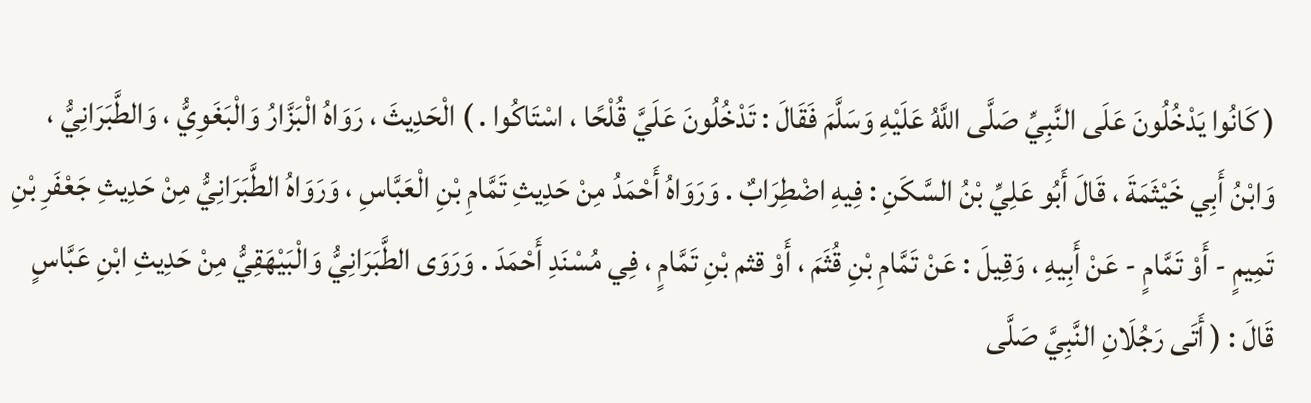( كَانُوا يَدْخُلُونَ عَلَى النَّبِيِّ صَلَّى اللَّهُ عَلَيْهِ وَسَلَّمَ فَقَالَ : تَدْخُلُونَ عَلَيَّ قُلْحًا ، اسْتَاكُوا . ) الْحَدِيثَ ، رَوَاهُ الْبَزَّارُ وَالْبَغَوِيُّ ، وَالطَّبَرَانِيُّ ، وَابْنُ أَبِي خَيْثَمَةَ ، قَالَ أَبُو عَلِيِّ بْنُ السَّكَنِ : فِيهِ اضْطِرَابٌ . وَرَوَاهُ أَحْمَدُ مِنْ حَدِيثِ تَمَّامِ بْنِ الْعَبَّاسِ ، وَرَوَاهُ الطَّبَرَانِيُّ مِنْ حَدِيثِ جَعْفَرِ بْنِ تَمِيمٍ - أَوْ تَمَّامٍ - عَنْ أَبِيهِ ، وَقِيلَ : عَنْ تَمَّامِ بْنِ قُثَمَ ، أَوْ قثم بْنِ تَمَّامٍ ، فِي مُسْنَدِ أَحْمَدَ . وَرَوَى الطَّبَرَانِيُّ وَالْبَيْهَقِيُّ مِنْ حَدِيثِ ابْنِ عَبَّاسٍ قَالَ : ( أَتَى رَجُلَانِ النَّبِيَّ صَلَّى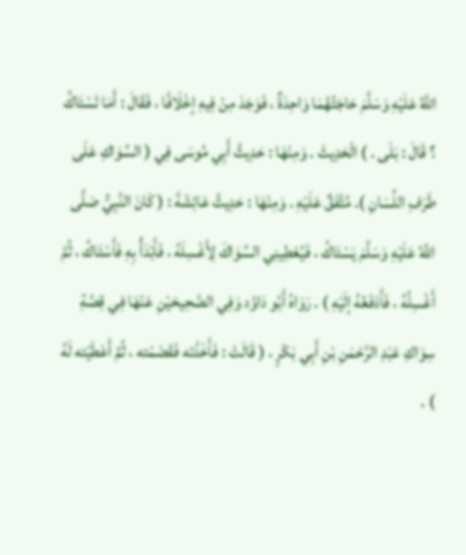اللَّهُ عَلَيْهِ وَسَلَّمَ حَاجَتُهُمَا وَاحِدَةٌ ، فَوَجَدَ مِنْ فِيهِ إخْلَافًا ، فَقَالَ : أَمَا تَسْتَاكُ ؟ قَالَ : بَلَى . ) الْحَدِيثَ . وَمِنْهَا : حَدِيثُ أَبِي مُوسَى فِي ( السِّوَاكِ عَلَى طَرَفِ اللِّسَانِ ). مُتَّفَقٌ عَلَيْهِ . وَمِنْهَا : حَدِيثُ عَائِشَةَ : ( كَانَ النَّبِيُّ صَلَّى اللَّهُ عَلَيْهِ وَسَلَّمَ يَسْتَاكُ ، فَيُعْطِينِي السِّوَاكَ لِأَغْسِلَهُ ، فَأَبْدَأُ بِهِ فَأَسْتَاكُ ، ثُمَّ أَغْسِلُهُ ، فَأَدْفَعُهُ إلَيْهِ ) . رَوَاهُ أَبُو دَاوُد وَفِي الصَّحِيحَيْنِ عَنْهَا فِي قِصَّةِ سِوَاكِ عَبْدِ الرَّحْمَنِ بْنِ أَبِي بَكْرٍ ، ( قَالَتْ : فَأَخَذْته فَقَضَمْته ، ثُمَّ أَعْطَيْته لَهُ ) .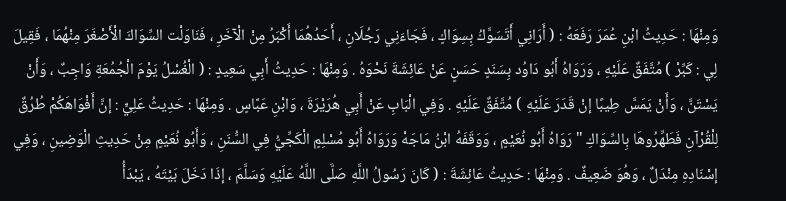وَمِنْهَا : حَدِيثُ ابْنِ عُمَرَ رَفَعَهُ : ( أَرَانِي أَتَسَوَّكُ بِسِوَاكٍ ، فَجَاءَنِي رَجُلَانِ ، أَحَدُهُمَا أَكْبَرُ مِنْ الْآخَرِ ، فَنَاوَلْت السِّوَاكَ الْأَصْغَرَ مِنْهُمَا ، فَقِيلَ لِي : كَبِّرْ ) مُتَّفَقٌ عَلَيْهِ ، وَرَوَاهُ أَبُو دَاوُد بِسَنَدٍ حَسَنٍ عَنْ عَائِشَةَ نَحْوَهُ . وَمِنْهَا : حَدِيثُ أَبِي سَعِيدٍ : ( الْغُسْلُ يَوْمَ الْجُمُعَةِ وَاجِبٌ ، وَأَنْ يَسْتَنَّ ، وَأَنْ يَمَسَّ طِيبًا إنْ قَدَرَ عَلَيْهِ ) مُتَّفَقٌ عَلَيْهِ . وَفِي الْبَابِ عَنْ أَبِي هُرَيْرَةَ ، وَابْنِ عَبَّاسٍ . وَمِنْهَا : حَدِيثُ عَلِيٍّ : إنَّ أَفْوَاهَكُمْ طُرُقٌ لِلْقُرْآنِ فَطَهِّرُوهَا بِالسِّوَاكِ " رَوَاهُ أَبُو نُعَيْمٍ ، وَوَقَفَهُ ابْنُ مَاجَهْ وَرَوَاهُ أَبُو مُسْلِمٍ الْكَجِّيُّ فِي السُّنَنِ ، وَأَبُو نُعَيْمٍ مِنْ حَدِيثِ الْوَضِينِ ، وَفِي إسْنَادِهِ مِنْدَلٌ ، وَهُوَ ضَعِيفٌ . وَمِنْهَا : حَدِيثُ عَائِشَةَ : ( كَانَ رَسُولُ اللَّهِ صَلَّى اللَّهُ عَلَيْهِ وَسَلَّمَ ، إذَا دَخَلَ بَيْتَهُ ، يَبْدَأُ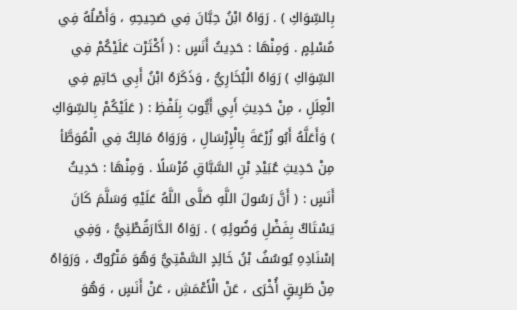بِالسِّوَاكِ ) . رَوَاهُ ابْنُ حِبَّانَ فِي صَحِيحِهِ ، وَأَصْلُهُ فِي مُسْلِمٍ . وَمِنْهَا : حَدِيثُ أَنَسٍ : ( أَكْثَرْت عَلَيْكُمْ فِي السِّوَاكِ ) رَوَاهُ الْبُخَارِيُّ ، وَذَكَرَهُ ابْنُ أَبِي حَاتِمٍ فِي الْعِلَلِ ، مِنْ حَدِيثِ أَبِي أَيُّوبَ بِلَفْظِ : ( عَلَيْكُمْ بِالسِّوَاكِ ) وَأَعَلَّهُ أَبُو زُرْعَةَ بِالْإِرْسَالِ ، وَرَوَاهُ مَالِكٌ فِي الْمُوَطَّأ مِنْ حَدِيثِ عُبَيْدِ بْنِ السَّبَّاقِ مُرْسَلًا . وَمِنْهَا : حَدِيثُ أَنَسٍ : ( أَنَّ رَسُولَ اللَّهِ صَلَّى اللَّهُ عَلَيْهِ وَسَلَّمَ كَانَ يَسْتَاكُ بِفَضْلِ وَضُوئِهِ ) . رَوَاهُ الدَّارَقُطْنِيُّ ، وَفِي إسْنَادِهِ يُوسُفُ بْنُ خَالِدٍ السَّمْتِيُّ وَهُوَ مَتْرُوكٌ ، وَرَوَاهُ مِنْ طَرِيقٍ أُخْرَى ، عَنْ الْأَعْمَشِ ، عَنْ أَنَسٍ ، وَهُوَ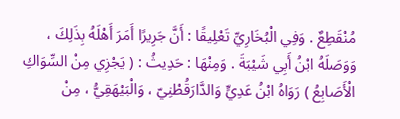مُنْقَطِعٌ . وَفِي الْبُخَارِيِّ تَعْلِيقًا : أَنَّ جَرِيرًا أَمَرَ أَهْلَهُ بِذَلِكَ ، وَوَصَلَهُ ابْنُ أَبِي شَيْبَةَ . وَمِنْهَا : حَدِيثُ : ( يَجْزِي مِنْ السِّوَاكِ الْأَصَابِعُ ) رَوَاهُ ابْنُ عَدِيٍّ وَالدَّارَقُطْنِيّ ، وَالْبَيْهَقِيُّ ، مِنْ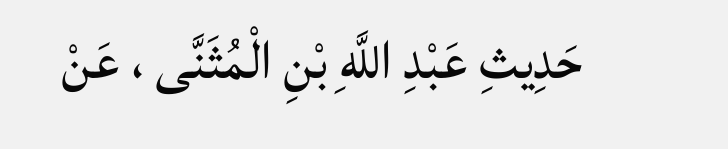حَدِيثِ عَبْدِ اللَّهِ بْنِ الْمُثَنَّى ، عَنْ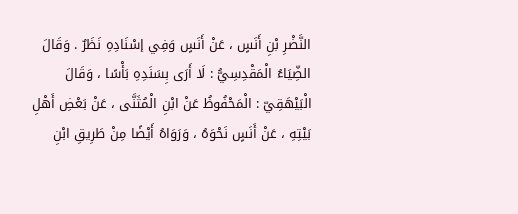النَّضْرِ بْنِ أَنَسٍ ، عَنْ أَنَسٍ وَفِي إسْنَادِهِ نَظَرٌ . وَقَالَ الضِّيَاءُ الْمَقْدِسِيُّ : لَا أَرَى بِسَنَدِهِ بَأْسًا ، وَقَالَ الْبَيْهَقِيّ : الْمَحْفُوظُ عَنْ ابْنِ الْمُثَنَّى ، عَنْ بَعْضِ أَهْلِ بَيْتِهِ ، عَنْ أَنَسٍ نَحْوَهُ ، وَرَوَاهُ أَيْضًا مِنْ طَرِيقِ ابْنِ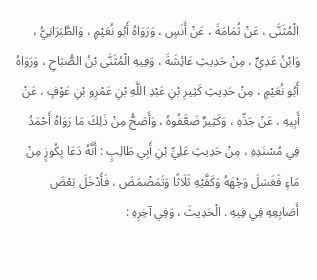الْمُثَنَّى ، عَنْ ثُمَامَةَ ، عَنْ أَنَسٍ ، وَرَوَاهُ أَبُو نُعَيْمٍ ، وَالطَّبَرَانِيُّ ، وَابْنُ عَدِيٍّ ، مِنْ حَدِيثِ عَائِشَةَ ، وَفِيهِ الْمُثَنَّى بْنُ الصُّبَاحِ ، وَرَوَاهُ أَبُو نُعَيْمٍ ، مِنْ حَدِيثِ كَثِيرِ بْنِ عَبْدِ اللَّهِ بْنِ عَمْرِو بْنِ عَوْفٍ ، عَنْ أَبِيهِ ، عَنْ جَدِّهِ ، وَكَثِيرٌ ضَعَّفُوهُ ، وَأَصَحُّ مِنْ ذَلِكَ مَا رَوَاهُ أَحْمَدُ فِي مُسْنَدِهِ ، مِنْ حَدِيثِ عَلِيِّ بْنِ أَبِي طَالِبٍ : أَنَّهُ دَعَا بِكُوزٍ مِنْ مَاءٍ فَغَسَلَ وَجْهَهُ وَكَفَّيْهِ ثَلَاثًا وَتَمَضْمَضَ ، فَأَدْخَلَ بَعْضَ أَصَابِعِهِ فِي فِيهِ . الْحَدِيثَ ، وَفِي آخِرِهِ :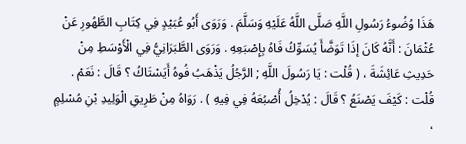هَذَا وُضُوءُ رَسُولِ اللَّهِ صَلَّى اللَّهُ عَلَيْهِ وَسَلَّمَ . وَرَوَى أَبُو عُبَيْدٍ فِي كِتَابِ الطَّهُورِ عَنْ عُثْمَانَ : أَنَّهُ كَانَ إذَا تَوَضَّأَ يُسَوِّكُ فَاهُ بِإِصْبَعِهِ . وَرَوَى الطَّبَرَانِيُّ فِي الْأَوْسَطِ مِنْ حَدِيثِ عَائِشَةَ ، ( قُلْت : يَا رَسُولَ اللَّهِ ; الرَّجُلُ يَذْهَبُ فُوهُ أَيَسْتَاكُ ؟ قَالَ : نَعَمْ . قُلْت : كَيْفَ يَصْنَعُ ؟ قَالَ : يُدْخِلُ أُصْبُعَهُ فِي فِيهِ ) . رَوَاهُ مِنْ طَرِيقِ الْوَلِيدِ بْنِ مُسْلِمٍ ،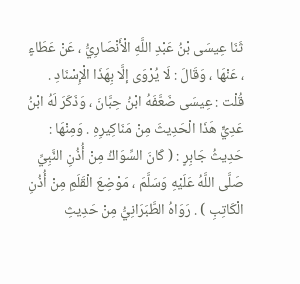ثَنَا عِيسَى بْنُ عَبْدِ اللَّهِ الْأَنْصَارِيُّ ، عَنْ عَطَاءٍ ، عَنْهَا ، وَقَالَ : لَا يُرْوَى إلَّا بِهَذَا الْإِسْنَادِ . قُلْت : عِيسَى ضَعَّفَهُ ابْنُ حِبَّانَ ، وَذَكَرَ لَهُ ابْنُ عَدِيٍّ هَذَا الْحَدِيثَ مِنْ مَنَاكِيرِهِ . وَمِنْهَا : حَدِيثُ جَابِرٍ : ( كَانَ السِّوَاكُ مِنْ أُذُنِ النَّبِيِّ صَلَّى اللَّهُ عَلَيْهِ وَسَلَّمَ ، مَوْضِعَ الْقَلَمِ مِنْ أُذُنِ الْكَاتِبِ ) . رَوَاهُ الطَّبَرَانِيُّ مِنْ حَدِيثِ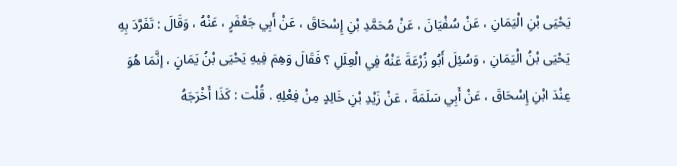يَحْيَى بْنِ الْيَمَانِ ، عَنْ سُفْيَانَ ، عَنْ مُحَمَّدِ بْنِ إِسْحَاقَ ، عَنْ أَبِي جَعْفَرٍ ، عَنْهُ ، وَقَالَ : تَفَرَّدَ بِهِ يَحْيَى بْنُ الْيَمَانِ ، وَسُئِلَ أَبُو زُرْعَةَ عَنْهُ فِي الْعِلَلِ ؟ فَقَالَ وَهِمَ فِيهِ يَحْيَى بْنُ يَمَانٍ ، إنَّمَا هُوَ عِنْدَ ابْنِ إِسْحَاقَ ، عَنْ أَبِي سَلَمَةَ ، عَنْ زَيْدِ بْنِ خَالِدٍ مِنْ فِعْلِهِ . قُلْت : كَذَا أَخْرَجَهُ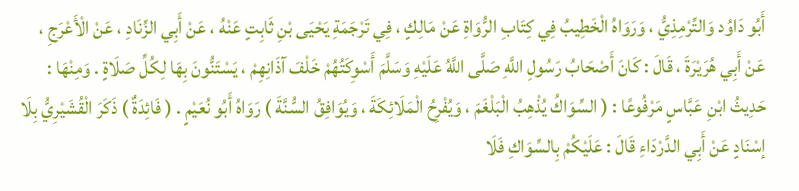أَبُو دَاوُد وَالتِّرْمِذِيُّ ، وَرَوَاهُ الْخَطِيبُ فِي كِتَابِ الرُّوَاةِ عَنْ مَالِكٍ ، فِي تَرْجَمَةِ يَحْيَى بْنِ ثَابِتٍ عَنْهُ ، عَنْ أَبِي الزِّنَادِ ، عَنْ الْأَعْرَجِ ، عَنْ أَبِي هُرَيْرَةَ ، قَالَ : كَانَ أَصْحَابُ رَسُولِ اللَّهِ صَلَّى اللَّهُ عَلَيْهِ وَسَلَّمَ أَسْوِكَتُهُمْ خَلْفَ آذَانِهِمْ ، يَسْتَنُّونَ بِهَا لِكُلِّ صَلَاةٍ . وَمِنْهَا : حَدِيثُ ابْنِ عَبَّاسٍ مَرْفُوعًا : ( السِّوَاكُ يُذْهِبُ الْبَلْغَمَ ، وَيُفْرِحُ الْمَلَائِكَةَ ، وَيُوَافِقُ السُّنَّةَ ) رَوَاهُ أَبُو نُعَيْمٍ . ( فَائِدَةٌ ) ذَكَرَ الْقُشَيْرِيُّ بِلَا إسْنَادٍ عَنْ أَبِي الدَّرْدَاءِ قَالَ : عَلَيْكُمْ بِالسِّوَاكِ فَلَا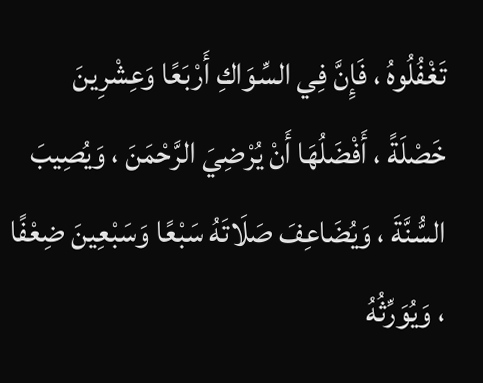تَغْفُلُوهُ ، فَإِنَّ فِي السِّوَاكِ أَرْبَعًا وَعِشْرِينَ خَصْلَةً ، أَفْضَلُهَا أَنْ يُرْضِيَ الرَّحْمَنَ ، وَيُصِيبَ السُّنَّةَ ، وَيُضَاعِفَ صَلَاتَهُ سَبْعًا وَسَبْعِينَ ضِعْفًا ، وَيُوَرِّثُهُ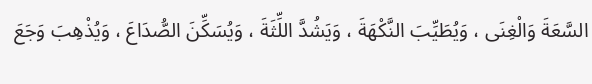السَّعَةَ وَالْغِنَى ، وَيُطَيِّبَ النَّكْهَةَ ، وَيَشُدَّ اللِّثَةَ ، وَيُسَكِّنَ الصُّدَاعَ ، وَيُذْهِبَ وَجَعَ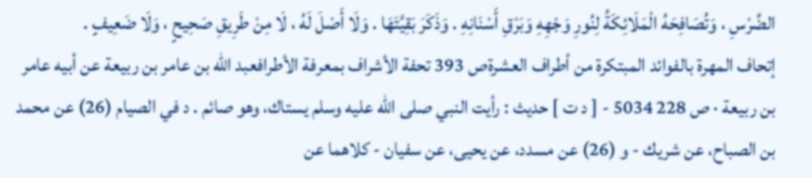الضِّرْسِ ، وَتُصَافِحَهُ الْمَلَائِكَةُ لِنُورِ وَجْهِهِ وَبَرْقِ أَسْنَانِهِ . وَذَكَرَ بَقِيَّتَهَا . وَلَا أَصْلَ لَهُ ، لَا مِنْ طَرِيقِ صَحِيحٍ ، وَلَا ضَعِيفٍ .
إتحاف المهرة بالفوائد المبتكرة من أطراف العشرةص 393 تحفة الأشراف بمعرفة الأطرافعبد الله بن عامر بن ربيعة عن أبيه عامر بن ربيعة · ص 228 5034 - [ د ت ] حديث : رأيت النبي صلى الله عليه وسلم يستاك، وهو صائم . د في الصيام (26) عن محمد بن الصباح، عن شريك - و (26) عن مسدد، عن يحيى، عن سفيان - كلاهما عن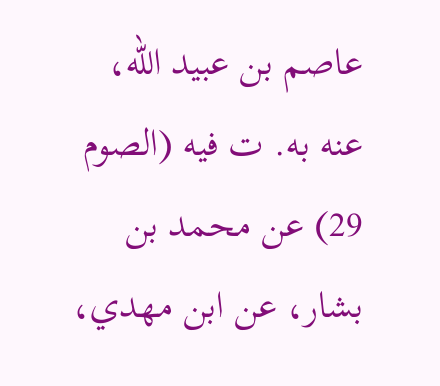عاصم بن عبيد الله، عنه به. ت فيه (الصوم 29) عن محمد بن بشار، عن ابن مهدي،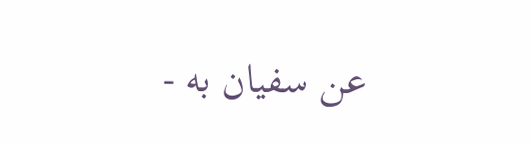عن سفيان به -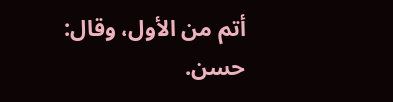أتم من الأول، وقال: حسن.